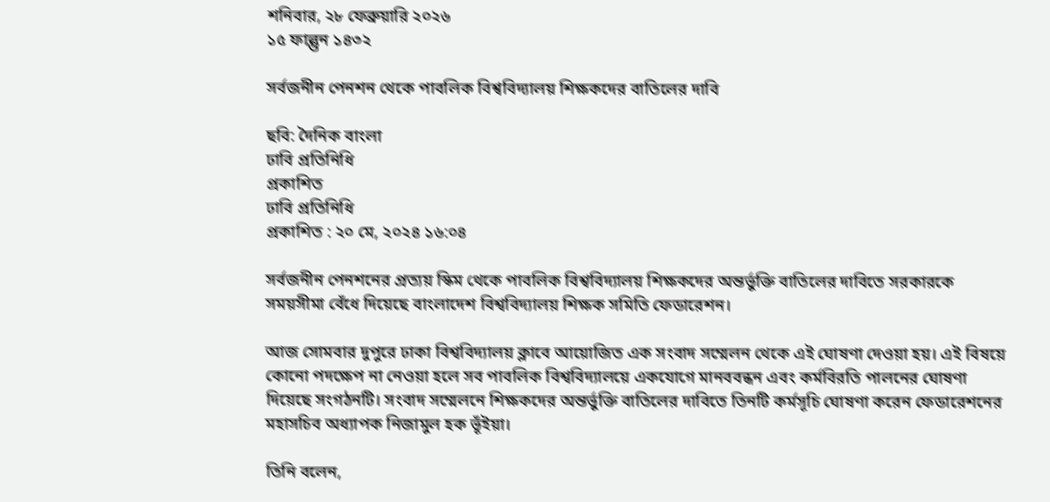শনিবার, ২৮ ফেব্রুয়ারি ২০২৬
১৫ ফাল্গুন ১৪৩২

সর্বজনীন পেনশন থেকে পাবলিক বিশ্ববিদ্যালয় শিক্ষকদের বাতিলের দাবি

ছবি: দৈনিক বাংলা
ঢাবি প্রতিনিধি
প্রকাশিত
ঢাবি প্রতিনিধি
প্রকাশিত : ২০ মে, ২০২৪ ১৬:০৪

সর্বজনীন পেনশনের প্রত্যয় স্কিম থেকে পাবলিক বিশ্ববিদ্যালয় শিক্ষকদের অন্তর্ভুক্তি বাতিলের দাবিতে সরকারকে সময়সীমা বেঁধে দিয়েছে বাংলাদেশ বিশ্ববিদ্যালয় শিক্ষক সমিতি ফেডারেশন।

আজ সোমবার দুপুরে ঢাকা বিশ্ববিদ্যালয় ক্লাবে আয়োজিত এক সংবাদ সম্মেলন থেকে এই ঘোষণা দেওয়া হয়। এই বিষয়ে কোনো পদক্ষেপ না নেওয়া হলে সব পাবলিক বিশ্ববিদ্যালয়ে একযোগে মানববন্ধন এবং কর্মবিরতি পালনের ঘোষণা দিয়েছে সংগঠনটি। সংবাদ সম্মেলনে শিক্ষকদের অন্তর্ভুক্তি বাতিলের দাবিতে তিনটি কর্মসূচি ঘোষণা করেন ফেডারেশনের মহাসচিব অধ্যাপক নিজামুল হক ভূঁইয়া।

তিনি বলেন,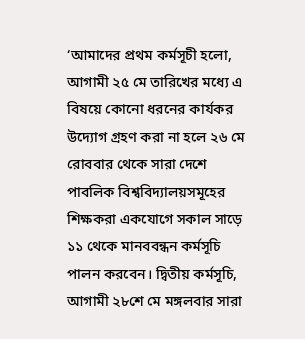‘আমাদের প্রথম কর্মসূচী হলো, আগামী ২৫ মে তারিখের মধ্যে এ বিষয়ে কোনো ধরনের কার্যকর উদ্যোগ গ্রহণ করা না হলে ২৬ মে রোববার থেকে সারা দেশে পাবলিক বিশ্ববিদ্যালয়সমূহের শিক্ষকরা একযোগে সকাল সাড়ে ১১ থেকে মানববন্ধন কর্মসূচি পালন করবেন। দ্বিতীয় কর্মসূচি, আগামী ২৮শে মে মঙ্গলবার সারা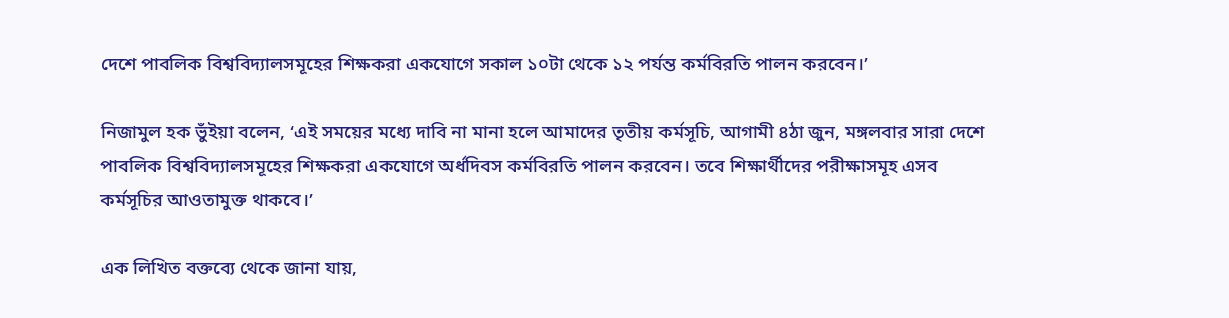দেশে পাবলিক বিশ্ববিদ্যালসমূহের শিক্ষকরা একযোগে সকাল ১০টা থেকে ১২ পর্যন্ত কর্মবিরতি পালন করবেন।’

নিজামুল হক ভুঁইয়া বলেন, ‘এই সময়ের মধ্যে দাবি না মানা হলে আমাদের তৃতীয় কর্মসূচি, আগামী ৪ঠা জুন, মঙ্গলবার সারা দেশে পাবলিক বিশ্ববিদ্যালসমূহের শিক্ষকরা একযোগে অর্ধদিবস কর্মবিরতি পালন করবেন। তবে শিক্ষার্থীদের পরীক্ষাসমূহ এসব কর্মসূচির আওতামুক্ত থাকবে।’

এক লিখিত বক্তব্যে থেকে জানা যায়,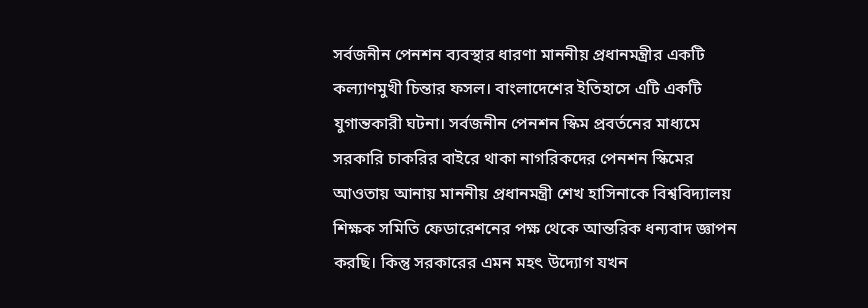সর্বজনীন পেনশন ব্যবস্থার ধারণা মাননীয় প্রধানমন্ত্রীর একটি কল্যাণমুখী চিন্তার ফসল। বাংলাদেশের ইতিহাসে এটি একটি যুগান্তকারী ঘটনা। সর্বজনীন পেনশন স্কিম প্রবর্তনের মাধ্যমে সরকারি চাকরির বাইরে থাকা নাগরিকদের পেনশন স্কিমের আওতায় আনায় মাননীয় প্রধানমন্ত্রী শেখ হাসিনাকে বিশ্ববিদ্যালয় শিক্ষক সমিতি ফেডারেশনের পক্ষ থেকে আন্তরিক ধন্যবাদ জ্ঞাপন করছি। কিন্তু সরকারের এমন মহৎ উদ্যোগ যখন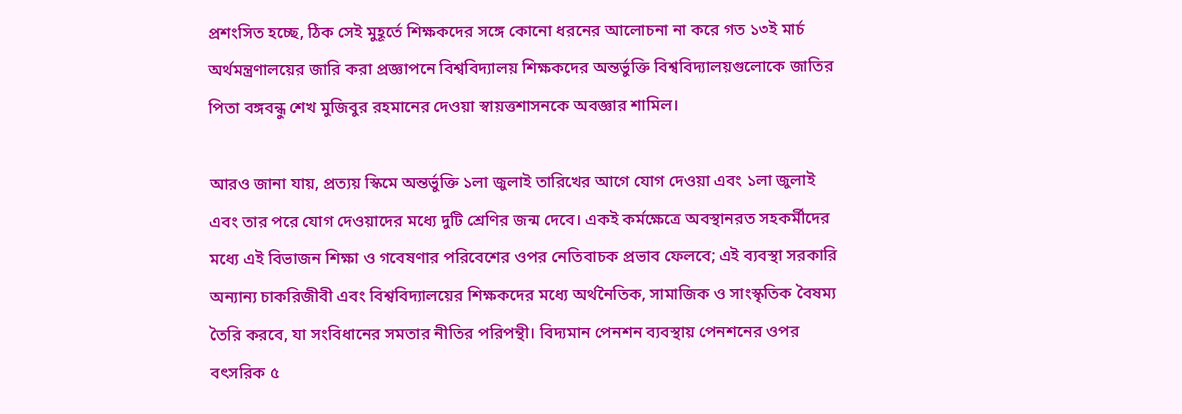প্রশংসিত হচ্ছে, ঠিক সেই মুহূর্তে শিক্ষকদের সঙ্গে কোনো ধরনের আলোচনা না করে গত ১৩ই মার্চ অর্থমন্ত্রণালয়ের জারি করা প্রজ্ঞাপনে বিশ্ববিদ্যালয় শিক্ষকদের অন্তর্ভুক্তি বিশ্ববিদ্যালয়গুলোকে জাতির পিতা বঙ্গবন্ধু শেখ মুজিবুর রহমানের দেওয়া স্বায়ত্তশাসনকে অবজ্ঞার শামিল।

আরও জানা যায়, প্রত্যয় স্কিমে অন্তর্ভুক্তি ১লা জুলাই তারিখের আগে যোগ দেওয়া এবং ১লা জুলাই এবং তার পরে যোগ দেওয়াদের মধ্যে দুটি শ্রেণির জন্ম দেবে। একই কর্মক্ষেত্রে অবস্থানরত সহকর্মীদের মধ্যে এই বিভাজন শিক্ষা ও গবেষণার পরিবেশের ওপর নেতিবাচক প্রভাব ফেলবে; এই ব্যবস্থা সরকারি অন্যান্য চাকরিজীবী এবং বিশ্ববিদ্যালয়ের শিক্ষকদের মধ্যে অর্থনৈতিক, সামাজিক ও সাংস্কৃতিক বৈষম্য তৈরি করবে, যা সংবিধানের সমতার নীতির পরিপন্থী। বিদ্যমান পেনশন ব্যবস্থায় পেনশনের ওপর বৎসরিক ৫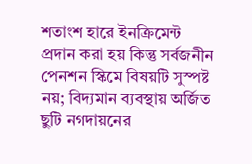শতাংশ হারে ইনক্রিমেন্ট প্রদান করা হয় কিন্তু সর্বজনীন পেনশন স্কিমে বিষয়টি সুস্পষ্ট নয়; বিদ্যমান ব্যবস্থায় অর্জিত ছুটি নগদায়নের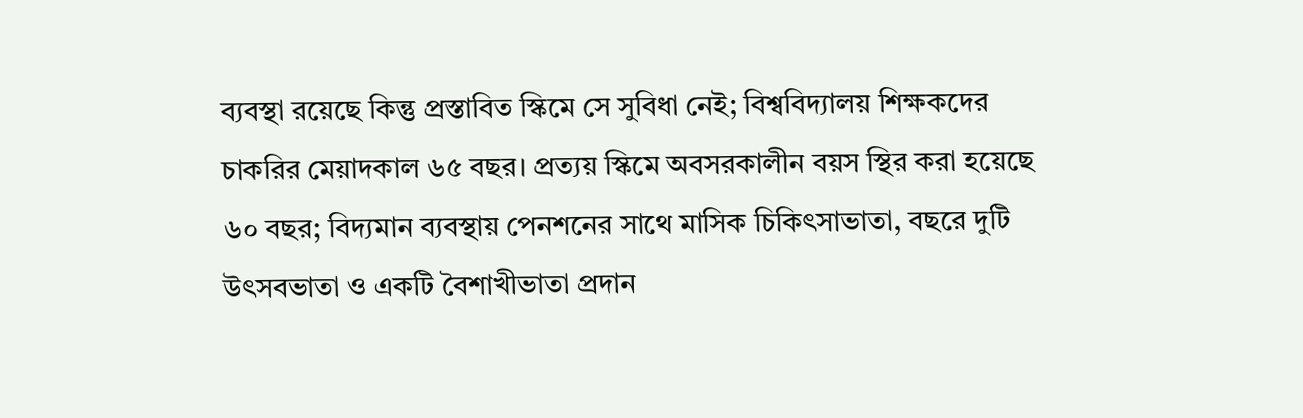ব্যবস্থা রয়েছে কিন্তু প্রস্তাবিত স্কিমে সে সুবিধা নেই; বিশ্ববিদ্যালয় শিক্ষকদের চাকরির মেয়াদকাল ৬৫ বছর। প্রত্যয় স্কিমে অবসরকালীন বয়স স্থির করা হয়েছে ৬০ বছর; বিদ্যমান ব্যবস্থায় পেনশনের সাথে মাসিক চিকিৎসাভাতা, বছরে দুটি উৎসবভাতা ও একটি বৈশাখীভাতা প্রদান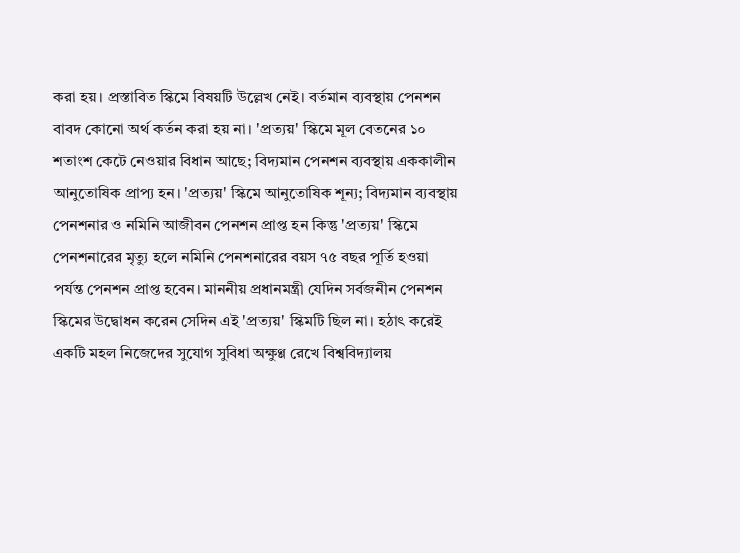করা হয়। প্রস্তাবিত স্কিমে বিষয়টি উল্লেখ নেই। বর্তমান ব্যবস্থায় পেনশন বাবদ কোনো অর্থ কর্তন করা হয় না। 'প্রত্যয়' স্কিমে মূল বেতনের ১০ শতাংশ কেটে নেওয়ার বিধান আছে; বিদ্যমান পেনশন ব্যবস্থায় এককালীন আনুতোষিক প্রাপ্য হন। 'প্রত্যয়' স্কিমে আনুতোষিক শূন্য; বিদ্যমান ব্যবস্থায় পেনশনার ও নমিনি আজীবন পেনশন প্রাপ্ত হন কিন্তু 'প্রত্যয়' স্কিমে পেনশনারের মৃত্যু হলে নমিনি পেনশনারের বয়স ৭৫ বছর পূর্তি হওয়া পর্যন্ত পেনশন প্রাপ্ত হবেন। মাননীয় প্রধানমন্ত্রী যেদিন সর্বজনীন পেনশন স্কিমের উদ্বোধন করেন সেদিন এই 'প্রত্যয়' স্কিমটি ছিল না। হঠাৎ করেই একটি মহল নিজেদের সুযোগ সুবিধা অক্ষুণ্ণ রেখে বিশ্ববিদ্যালয়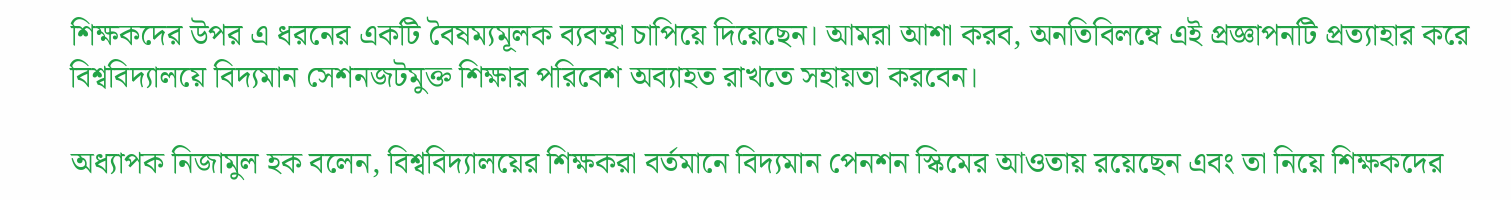শিক্ষকদের উপর এ ধরনের একটি বৈষম্যমূলক ব্যবস্থা চাপিয়ে দিয়েছেন। আমরা আশা করব, অনতিবিলম্বে এই প্রজ্ঞাপনটি প্রত্যাহার করে বিশ্ববিদ্যালয়ে বিদ্যমান সেশনজটমুক্ত শিক্ষার পরিবেশ অব্যাহত রাখতে সহায়তা করবেন।

অধ্যাপক নিজামুল হক বলেন, বিশ্ববিদ্যালয়ের শিক্ষকরা বর্তমানে বিদ্যমান পেনশন স্কিমের আওতায় রয়েছেন এবং তা নিয়ে শিক্ষকদের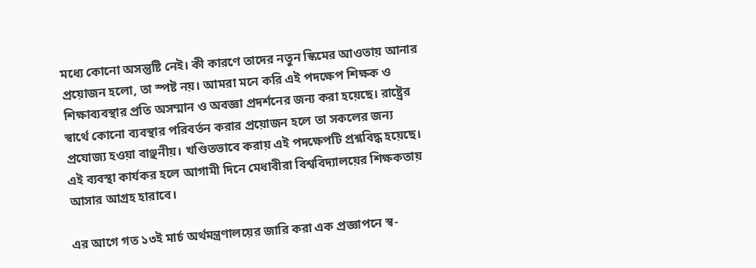মধ্যে কোনো অসন্তুষ্টি নেই। কী কারণে তাদের নতুন স্কিমের আওতায় আনার প্রয়োজন হলো, তা স্পষ্ট নয়। আমরা মনে করি এই পদক্ষেপ শিক্ষক ও শিক্ষাব্যবস্থার প্রতি অসম্মান ও অবজ্ঞা প্রদর্শনের জন্য করা হয়েছে। রাষ্ট্রের স্বার্থে কোনো ব্যবস্থার পরিবর্তন করার প্রয়োজন হলে তা সকলের জন্য প্রযোজ্য হওয়া বাঞ্ছনীয়। খণ্ডিতভাবে করায় এই পদক্ষেপটি প্রশ্নবিদ্ধ হয়েছে। এই ব্যবস্থা কার্যকর হলে আগামী দিনে মেধাবীরা বিশ্ববিদ্যালয়ের শিক্ষকতায় আসার আগ্রহ হারাবে।

এর আগে গত ১৩ই মার্চ অর্থমন্ত্রণালয়ের জারি করা এক প্রজ্ঞাপনে স্ব-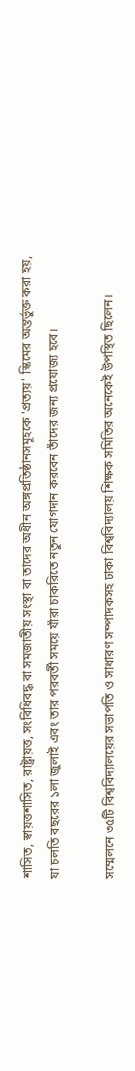শাসিত, স্বায়ত্তশাসিত, রাষ্ট্রায়ত্ত, সংবিধিবদ্ধ বা সমজাতীয় সংস্থা বা তাদের অধীন অঙ্গপ্রতিষ্ঠানসমূহকে 'প্রত্যয়' স্কিমের অন্তর্ভুক্ত করা হয়, যা চলতি বছরের ১লা জুলাই এবং তার পরবর্তী সময়ে যাঁরা চাকরিতে নতুন যোগদান করবেন তাঁদের জন্য প্রযোজ্য হবে।

সম্মেলনে ৩৫টি বিশ্ববিদ্যালয়ের সভাপতি ও সাধারণ সম্পাদকসহ ঢাকা বিশ্ববিদ্যালয় শিক্ষক সমিতির অনেকেই উপস্থিত ছিলেন।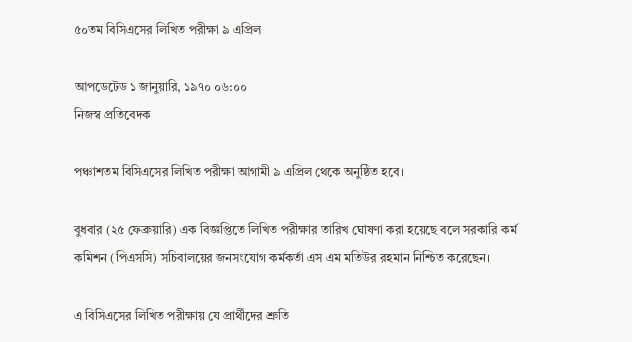৫০তম বিসিএসের লিখিত পরীক্ষা ৯ এপ্রিল

আপডেটেড ১ জানুয়ারি, ১৯৭০ ০৬:০০
নিজস্ব প্রতিবেদক

পঞ্চাশতম বিসিএসের লিখিত পরীক্ষা আগামী ৯ এপ্রিল থেকে অনুষ্ঠিত হবে।

বুধবার (২৫ ফেব্রুয়ারি) এক বিজ্ঞপ্তিতে লিখিত পরীক্ষার তারিখ ঘোষণা করা হয়েছে বলে সরকারি কর্ম কমিশন (পিএসসি) সচিবালয়ের জনসংযোগ কর্মকর্তা এস এম মতিউর রহমান নিশ্চিত করেছেন।

এ বিসিএসের লিখিত পরীক্ষায় যে প্রার্থীদের শ্রুতি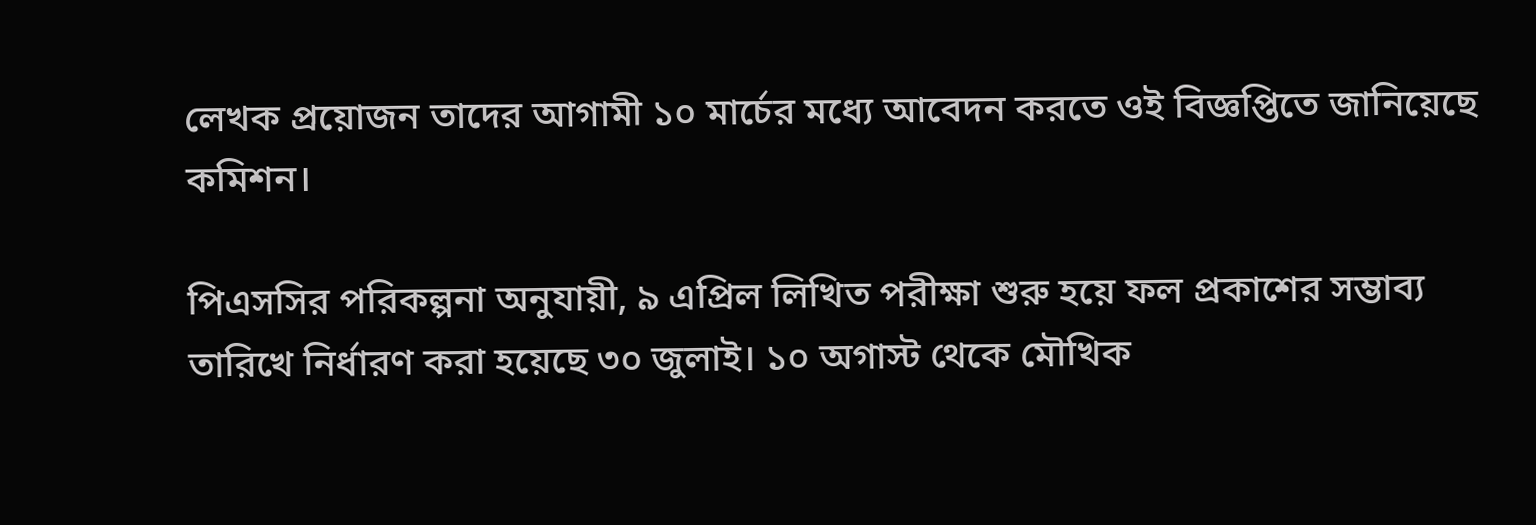লেখক প্রয়োজন তাদের আগামী ১০ মার্চের মধ্যে আবেদন করতে ওই বিজ্ঞপ্তিতে জানিয়েছে কমিশন।

পিএসসির পরিকল্পনা অনুযায়ী, ৯ এপ্রিল লিখিত পরীক্ষা শুরু হয়ে ফল প্রকাশের সম্ভাব্য তারিখে নির্ধারণ করা হয়েছে ৩০ জুলাই। ১০ অগাস্ট থেকে মৌখিক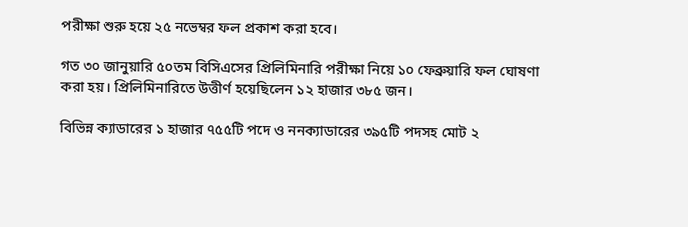পরীক্ষা শুরু হয়ে ২৫ নভেম্বর ফল প্রকাশ করা হবে।

গত ৩০ জানুয়ারি ৫০তম বিসিএসের প্রিলিমিনারি পরীক্ষা নিয়ে ১০ ফেব্রুয়ারি ফল ঘোষণা করা হয়। প্রিলিমিনারিতে উত্তীর্ণ হয়েছিলেন ১২ হাজার ৩৮৫ জন।

বিভিন্ন ক্যাডারের ১ হাজার ৭৫৫টি পদে ও ননক্যাডারের ৩৯৫টি পদসহ মোট ২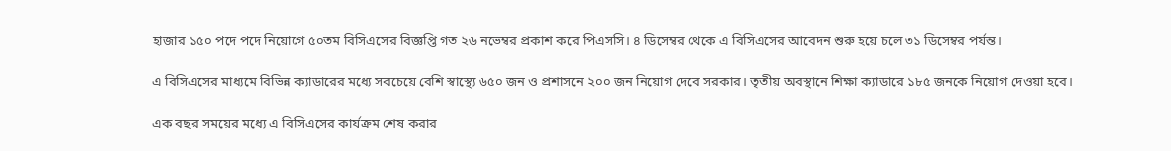হাজার ১৫০ পদে পদে নিয়োগে ৫০তম বিসিএসের বিজ্ঞপ্তি গত ২৬ নভেম্বর প্রকাশ করে পিএসসি। ৪ ডিসেম্বর থেকে এ বিসিএসের আবেদন শুরু হয়ে চলে ৩১ ডিসেম্বর পর্যন্ত।

এ বিসিএসের মাধ্যমে বিভিন্ন ক্যাডারের মধ্যে সবচেয়ে বেশি স্বাস্থ্যে ৬৫০ জন ও প্রশাসনে ২০০ জন নিয়োগ দেবে সরকার। তৃতীয় অবস্থানে শিক্ষা ক্যাডারে ১৮৫ জনকে নিয়োগ দেওয়া হবে।

এক বছর সময়ের মধ্যে এ বিসিএসের কার্যক্রম শেষ করার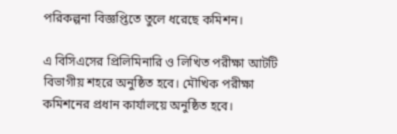পরিকল্পনা বিজ্ঞপ্তিতে তুলে ধরেছে কমিশন।

এ বিসিএসের প্রিলিমিনারি ও লিখিত পরীক্ষা আটটি বিভাগীয় শহরে অনুষ্ঠিত হবে। মৌখিক পরীক্ষা কমিশনের প্রধান কার্যালয়ে অনুষ্ঠিত হবে।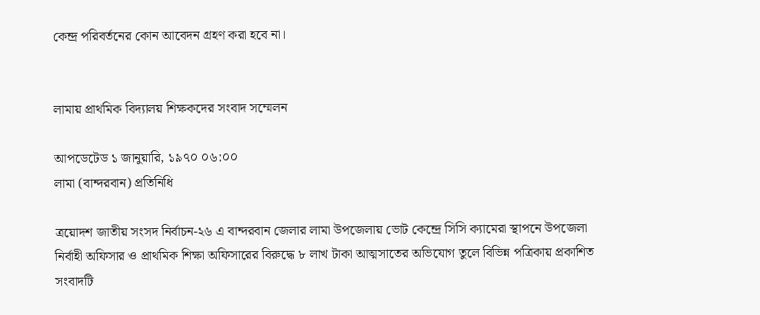কেন্দ্র পরিবর্তনের কোন আবেদন গ্রহণ করা হবে না।


লামায় প্রাথমিক বিদ্যালয় শিক্ষকদের সংবাদ সম্মেলন

আপডেটেড ১ জানুয়ারি, ১৯৭০ ০৬:০০
লামা (বান্দরবান) প্রতিনিধি

ত্রয়োদশ জাতীয় সংসদ নির্বাচন-২৬ এ বান্দরবান জেলার লামা উপজেলায় ভোট কেন্দ্রে সিসি ক্যামেরা স্থাপনে উপজেলা নির্বাহী অফিসার ও প্রাথমিক শিক্ষা অফিসারের বিরুদ্ধে ৮ লাখ টাকা আত্মসাতের অভিযোগ তুলে বিভিন্ন পত্রিকায় প্রকাশিত সংবাদটি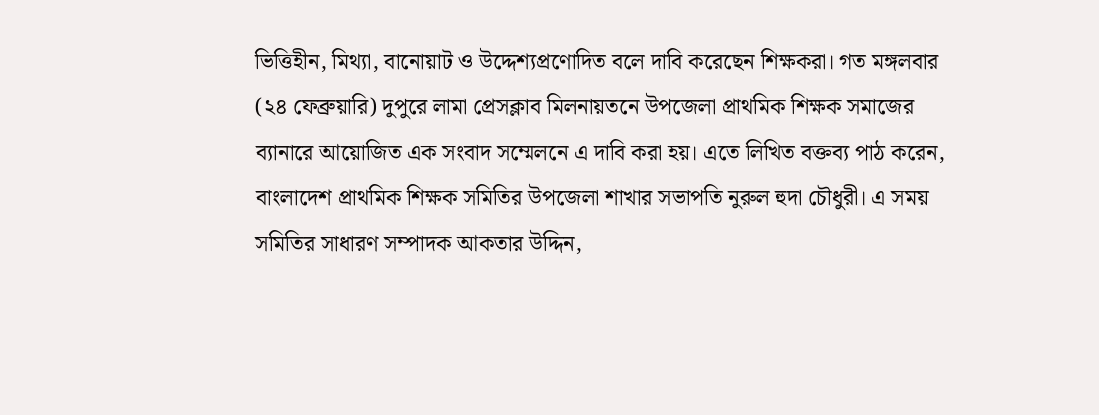ভিত্তিহীন, মিথ্যা, বানোয়াট ও উদ্দেশ্যপ্রণোদিত বলে দাবি করেছেন শিক্ষকরা। গত মঙ্গলবার (২৪ ফেব্রুয়ারি) দুপুরে লামা প্রেসক্লাব মিলনায়তনে উপজেলা প্রাথমিক শিক্ষক সমাজের ব্যানারে আয়োজিত এক সংবাদ সম্মেলনে এ দাবি করা হয়। এতে লিখিত বক্তব্য পাঠ করেন, বাংলাদেশ প্রাথমিক শিক্ষক সমিতির উপজেলা শাখার সভাপতি নুরুল হুদা চৌধুরী। এ সময় সমিতির সাধারণ সম্পাদক আকতার উদ্দিন,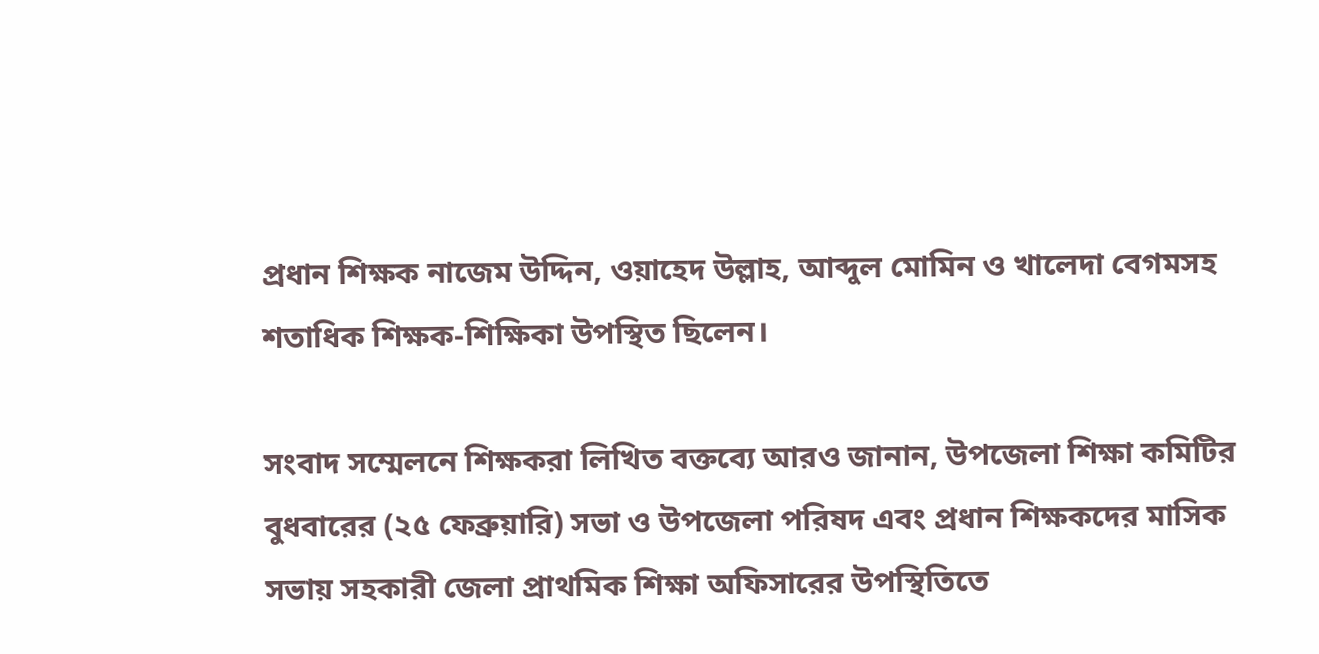প্রধান শিক্ষক নাজেম উদ্দিন, ওয়াহেদ উল্লাহ, আব্দুল মোমিন ও খালেদা বেগমসহ শতাধিক শিক্ষক-শিক্ষিকা উপস্থিত ছিলেন।

সংবাদ সম্মেলনে শিক্ষকরা লিখিত বক্তব্যে আরও জানান, উপজেলা শিক্ষা কমিটির বুধবারের (২৫ ফেব্রুয়ারি) সভা ও উপজেলা পরিষদ এবং প্রধান শিক্ষকদের মাসিক সভায় সহকারী জেলা প্রাথমিক শিক্ষা অফিসারের উপস্থিতিতে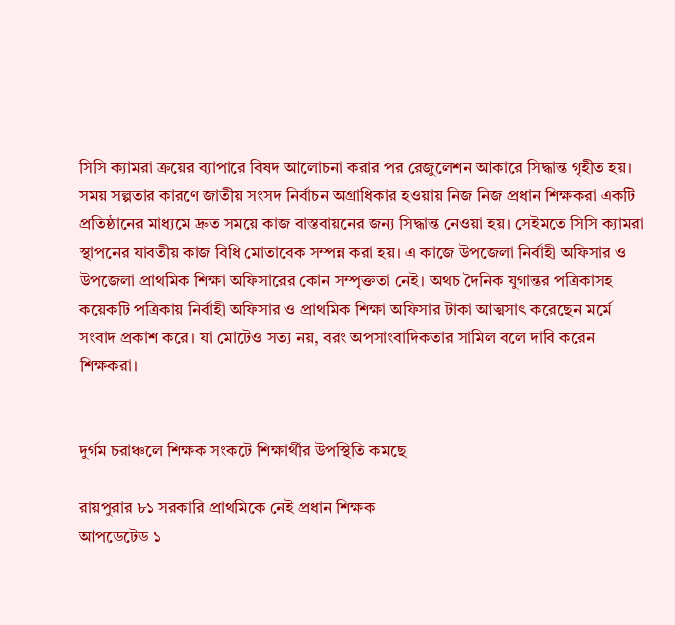সিসি ক্যামরা ক্রয়ের ব্যাপারে বিষদ আলোচনা করার পর রেজুলেশন আকারে সিদ্ধান্ত গৃহীত হয়। সময় সল্পতার কারণে জাতীয় সংসদ নির্বাচন অগ্রাধিকার হওয়ায় নিজ নিজ প্রধান শিক্ষকরা একটি প্রতিষ্ঠানের মাধ্যমে দ্রুত সময়ে কাজ বাস্তবায়নের জন্য সিদ্ধান্ত নেওয়া হয়। সেইমতে সিসি ক্যামরা স্থাপনের যাবতীয় কাজ বিধি মোতাবেক সম্পন্ন করা হয়। এ কাজে উপজেলা নির্বাহী অফিসার ও উপজেলা প্রাথমিক শিক্ষা অফিসারের কোন সম্পৃক্ততা নেই। অথচ দৈনিক যুগান্তর পত্রিকাসহ কয়েকটি পত্রিকায় নির্বাহী অফিসার ও প্রাথমিক শিক্ষা অফিসার টাকা আত্মসাৎ করেছেন মর্মে সংবাদ প্রকাশ করে। যা মোটেও সত্য নয়, বরং অপসাংবাদিকতার সামিল বলে দাবি করেন শিক্ষকরা।


দুর্গম চরাঞ্চলে শিক্ষক সংকটে শিক্ষার্থীর উপস্থিতি কমছে

রায়পুরার ৮১ সরকারি প্রাথমিকে নেই প্রধান শিক্ষক
আপডেটেড ১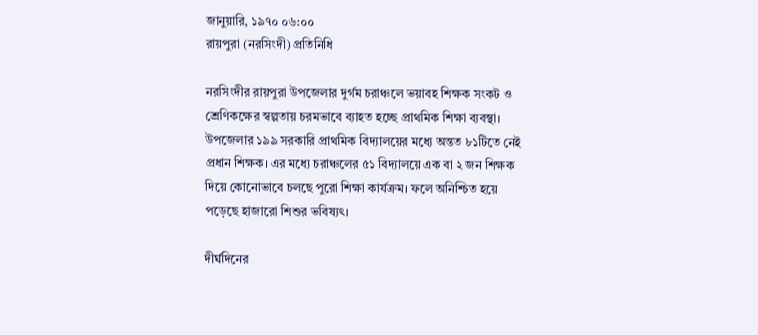জানুয়ারি, ১৯৭০ ০৬:০০
রায়পুরা (নরসিংদী) প্রতিনিধি

নরসিংদীর রায়পুরা উপজেলার দুর্গম চরাঞ্চলে ভয়াবহ শিক্ষক সংকট ও শ্রেণিকক্ষের স্বল্পতায় চরমভাবে ব্যাহত হচ্ছে প্রাথমিক শিক্ষা ব্যবস্থা। উপজেলার ১৯৯ সরকারি প্রাথমিক বিদ্যালয়ের মধ্যে অন্তত ৮১টিতে নেই প্রধান শিক্ষক। এর মধ্যে চরাঞ্চলের ৫১ বিদ্যালয়ে এক বা ২ জন শিক্ষক দিয়ে কোনোভাবে চলছে পুরো শিক্ষা কার্যক্রম। ফলে অনিশ্চিত হয়ে পড়েছে হাজারো শিশুর ভবিষ্যৎ।

দীর্ঘদিনের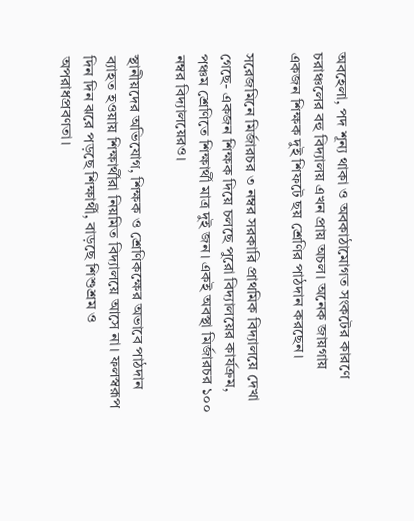অবহেলা, পদ শূন্য থাকা ও অবকাঠামোগত সংকটের কারণে চরাঞ্চলের বহু বিদ্যালয় এখন প্রায় অচল। অনেক জায়গায় একজন শিক্ষক দুই শিফটে ছয় শ্রেণির পাঠদান করছেন।

সরেজমিনে মির্জারচর ৩ নম্বর সরকারি প্রাথমিক বিদ্যালয়ে দেখা গেছে- একজন শিক্ষক দিয়ে চলছে পুরো বিদ্যালয়ের কার্যক্রম, পঞ্চম শ্রেণিতে শিক্ষার্থী মাত্র দুই জন। একই অবস্থা মির্জারচর ১০০ নম্বর বিদ্যালয়েরও।

স্থানীয়দের অভিযোগ, শিক্ষক ও শ্রেণিকক্ষের অভাবে পাঠদান ব্যাহত হওয়ায় শিক্ষার্থীরা নিয়মিত বিদ্যালয়ে আসে না। ফলস্বরূপ দিন দিন ঝরে পড়ছে শিক্ষার্থী, বাড়ছে শিশুশ্রম ও অপরাধপ্রবণতা।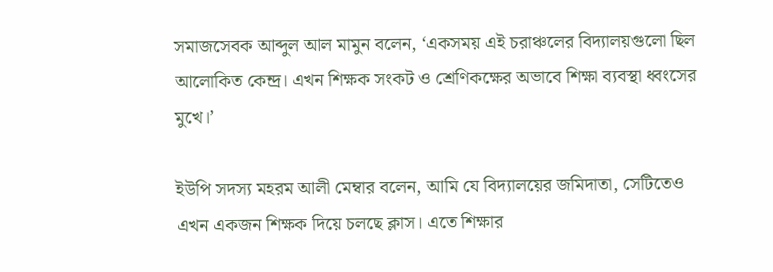সমাজসেবক আব্দুল আল মামুন বলেন, ‘একসময় এই চরাঞ্চলের বিদ্যালয়গুলো ছিল আলোকিত কেন্দ্র। এখন শিক্ষক সংকট ও শ্রেণিকক্ষের অভাবে শিক্ষা ব্যবস্থা ধ্বংসের মুখে।’

ইউপি সদস্য মহরম আলী মেম্বার বলেন, আমি যে বিদ্যালয়ের জমিদাতা, সেটিতেও এখন একজন শিক্ষক দিয়ে চলছে ক্লাস। এতে শিক্ষার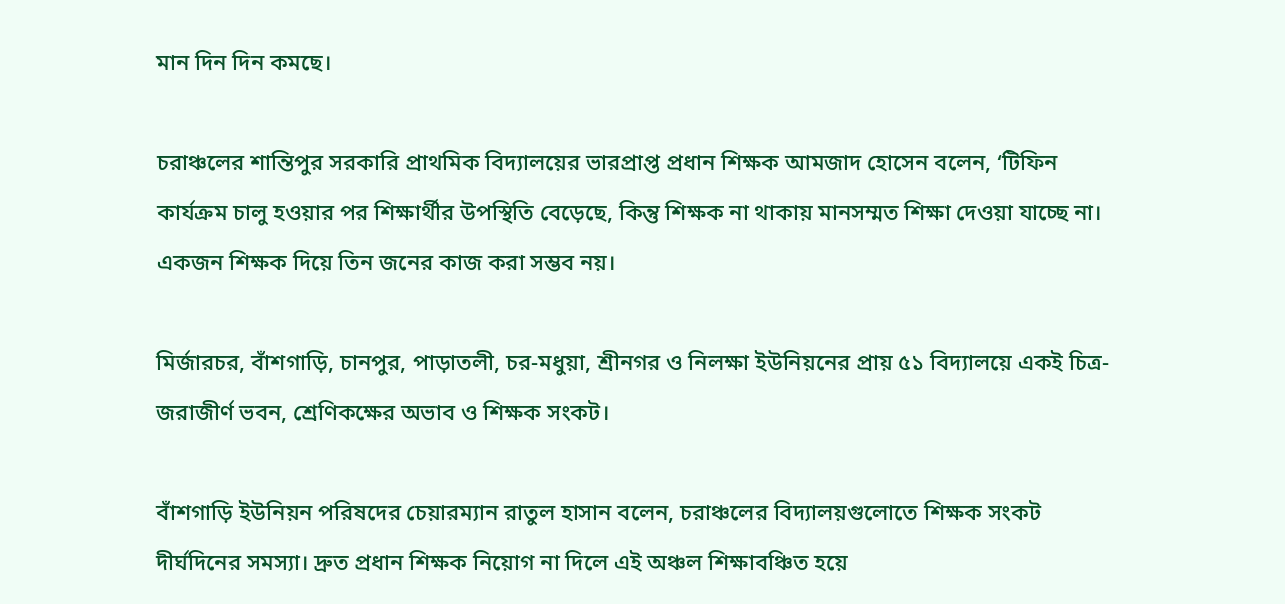মান দিন দিন কমছে।

চরাঞ্চলের শান্তিপুর সরকারি প্রাথমিক বিদ্যালয়ের ভারপ্রাপ্ত প্রধান শিক্ষক আমজাদ হোসেন বলেন, ‘টিফিন কার্যক্রম চালু হওয়ার পর শিক্ষার্থীর উপস্থিতি বেড়েছে, কিন্তু শিক্ষক না থাকায় মানসম্মত শিক্ষা দেওয়া যাচ্ছে না। একজন শিক্ষক দিয়ে তিন জনের কাজ করা সম্ভব নয়।

মির্জারচর, বাঁশগাড়ি, চানপুর, পাড়াতলী, চর-মধুয়া, শ্রীনগর ও নিলক্ষা ইউনিয়নের প্রায় ৫১ বিদ্যালয়ে একই চিত্র-জরাজীর্ণ ভবন, শ্রেণিকক্ষের অভাব ও শিক্ষক সংকট।

বাঁশগাড়ি ইউনিয়ন পরিষদের চেয়ারম্যান রাতুল হাসান বলেন, চরাঞ্চলের বিদ্যালয়গুলোতে শিক্ষক সংকট দীর্ঘদিনের সমস্যা। দ্রুত প্রধান শিক্ষক নিয়োগ না দিলে এই অঞ্চল শিক্ষাবঞ্চিত হয়ে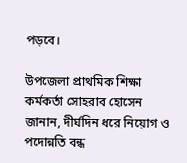পড়বে।

উপজেলা প্রাথমিক শিক্ষা কর্মকর্তা সোহরাব হোসেন জানান, দীর্ঘদিন ধরে নিয়োগ ও পদোন্নতি বন্ধ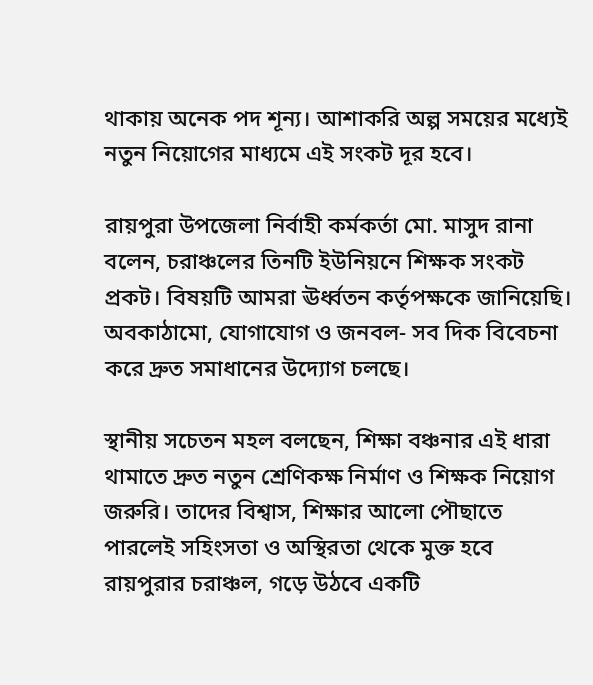থাকায় অনেক পদ শূন্য। আশাকরি অল্প সময়ের মধ্যেই নতুন নিয়োগের মাধ্যমে এই সংকট দূর হবে।

রায়পুরা উপজেলা নির্বাহী কর্মকর্তা মো. মাসুদ রানা বলেন, চরাঞ্চলের তিনটি ইউনিয়নে শিক্ষক সংকট প্রকট। বিষয়টি আমরা ঊর্ধ্বতন কর্তৃপক্ষকে জানিয়েছি। অবকাঠামো, যোগাযোগ ও জনবল- সব দিক বিবেচনা করে দ্রুত সমাধানের উদ্যোগ চলছে।

স্থানীয় সচেতন মহল বলছেন, শিক্ষা বঞ্চনার এই ধারা থামাতে দ্রুত নতুন শ্রেণিকক্ষ নির্মাণ ও শিক্ষক নিয়োগ জরুরি। তাদের বিশ্বাস, শিক্ষার আলো পৌছাতে পারলেই সহিংসতা ও অস্থিরতা থেকে মুক্ত হবে রায়পুরার চরাঞ্চল, গড়ে উঠবে একটি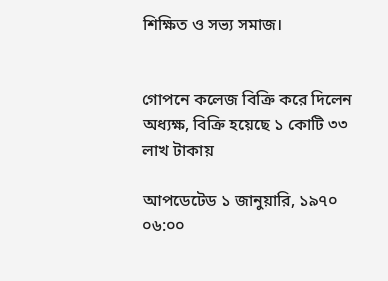শিক্ষিত ও সভ্য সমাজ।


গোপনে কলেজ বিক্রি করে দিলেন অধ্যক্ষ, বিক্রি হয়েছে ১ কোটি ৩৩ লাখ টাকায়

আপডেটেড ১ জানুয়ারি, ১৯৭০ ০৬:০০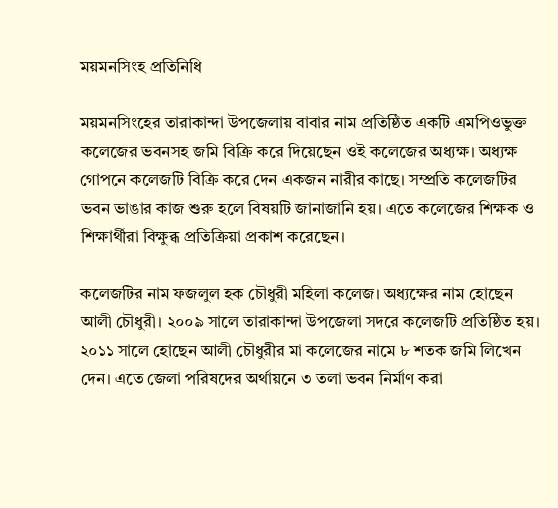ময়মনসিংহ প্রতিনিধি

ময়মনসিংহের তারাকান্দা উপজেলায় বাবার নাম প্রতিষ্ঠিত একটি এমপিওভুক্ত কলেজের ভবনসহ জমি বিক্রি করে দিয়েছেন ওই কলেজের অধ্যক্ষ। অধ্যক্ষ গোপনে কলেজটি বিক্রি করে দেন একজন নারীর কাছে। সম্প্রতি কলেজটির ভবন ভাঙার কাজ শুরু হলে বিষয়টি জানাজানি হয়। এতে কলেজের শিক্ষক ও শিক্ষার্থীরা বিক্ষুব্ধ প্রতিক্রিয়া প্রকাশ করেছেন।

কলেজটির নাম ফজলুল হক চৌধুরী মহিলা কলেজ। অধ্যক্ষের নাম হোছেন আলী চৌধুরী। ২০০৯ সালে তারাকান্দা উপজেলা সদরে কলেজটি প্রতিষ্ঠিত হয়। ২০১১ সালে হোছেন আলী চৌধুরীর মা কলেজের নামে ৮ শতক জমি লিখেন দেন। এতে জেলা পরিষদের অর্থায়নে ৩ তলা ভবন নির্মাণ করা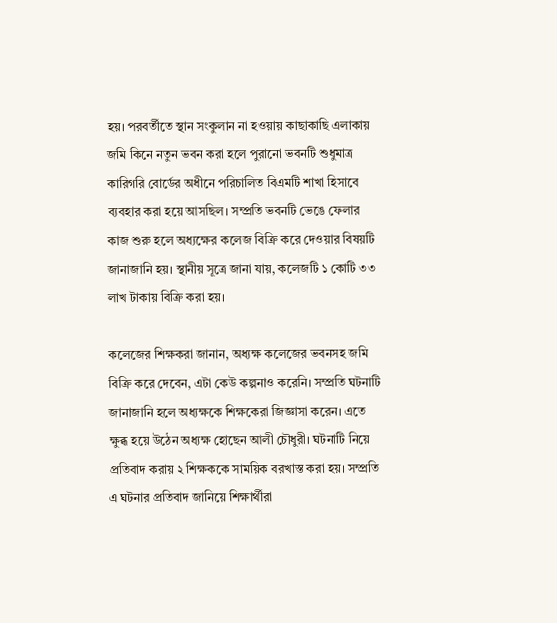হয়। পরবর্তীতে স্থান সংকুলান না হওয়ায় কাছাকাছি এলাকায় জমি কিনে নতুন ভবন করা হলে পুরানো ভবনটি শুধুমাত্র কারিগরি বোর্ডের অধীনে পরিচালিত বিএমটি শাখা হিসাবে ব্যবহার করা হয়ে আসছিল। সম্প্রতি ভবনটি ভেঙে ফেলার কাজ শুরু হলে অধ্যক্ষের কলেজ বিক্রি করে দেওয়ার বিষয়টি জানাজানি হয়। স্থানীয় সূত্রে জানা যায়, কলেজটি ১ কোটি ৩৩ লাখ টাকায় বিক্রি করা হয়।

কলেজের শিক্ষকরা জানান, অধ্যক্ষ কলেজের ভবনসহ জমি বিক্রি করে দেবেন, এটা কেউ কল্পনাও করেনি। সম্প্রতি ঘটনাটি জানাজানি হলে অধ্যক্ষকে শিক্ষকেরা জিজ্ঞাসা করেন। এতে ক্ষুব্ধ হয়ে উঠেন অধ্যক্ষ হোছেন আলী চৌধুরী। ঘটনাটি নিয়ে প্রতিবাদ করায় ২ শিক্ষককে সাময়িক বরখাস্ত করা হয়। সম্প্রতি এ ঘটনার প্রতিবাদ জানিয়ে শিক্ষার্থীরা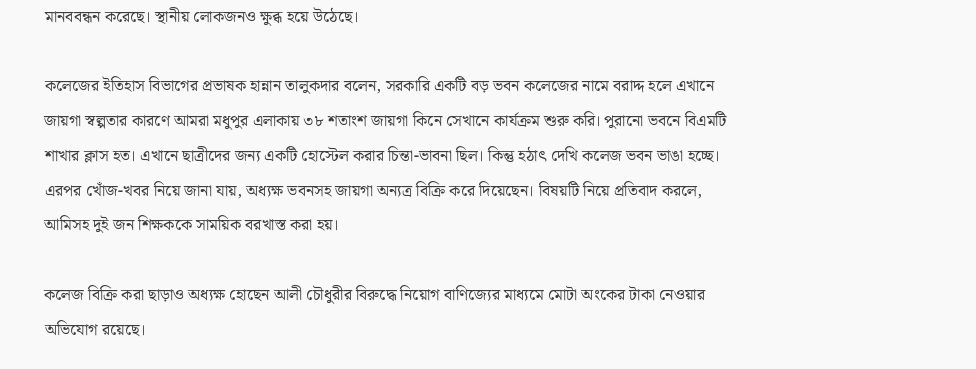মানববন্ধন করেছে। স্থানীয় লোকজনও ক্ষুব্ধ হয়ে উঠেছে।

কলেজের ইতিহাস বিভাগের প্রভাষক হান্নান তালুকদার বলেন, সরকারি একটি বড় ভবন কলেজের নামে বরাদ্দ হলে এখানে জায়গা স্বল্পতার কারণে আমরা মধুপুর এলাকায় ৩৮ শতাংশ জায়গা কিনে সেখানে কার্যক্রম শুরু করি। পুরানো ভবনে বিএমটি শাখার ক্লাস হত। এখানে ছাত্রীদের জন্য একটি হোস্টেল করার চিন্তা-ভাবনা ছিল। কিন্তু হঠাৎ দেখি কলেজ ভবন ভাঙা হচ্ছে। এরপর খোঁজ-খবর নিয়ে জানা যায়, অধ্যক্ষ ভবনসহ জায়গা অন্যত্র বিক্রি করে দিয়েছেন। বিষয়টি নিয়ে প্রতিবাদ করলে, আমিসহ দুই জন শিক্ষককে সাময়িক বরখাস্ত করা হয়।

কলেজ বিক্রি করা ছাড়াও অধ্যক্ষ হোছেন আলী চৌধুরীর বিরুদ্ধে নিয়োগ বাণিজ্যের মাধ্যমে মোটা অংকের টাকা নেওয়ার অভিযোগ রয়েছে।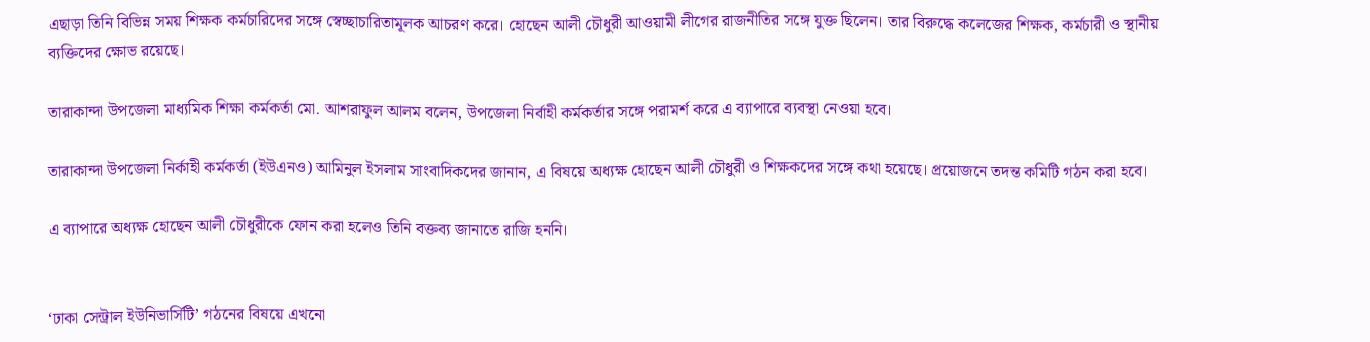এছাড়া তিনি বিভিন্ন সময় শিক্ষক কর্মচারিদের সঙ্গে স্বেচ্ছাচারিতামূলক আচরণ করে। হোছেন আলী চৌধুরী আওয়ামী লীগের রাজনীতির সঙ্গে যুক্ত ছিলেন। তার বিরুদ্ধে কলেজের শিক্ষক, কর্মচারী ও স্থানীয় ব্যক্তিদের ক্ষোভ রয়েছে।

তারাকান্দা উপজেলা মাধ্যমিক শিক্ষা কর্মকর্তা মো. আশরাফুল আলম বলেন, উপজেলা নির্বাহী কর্মকর্তার সঙ্গে পরামর্শ করে এ ব্যাপারে ব্যবস্থা নেওয়া হবে।

তারাকান্দা ‍উপজেলা নির্কাহী কর্মকর্তা (ইউএনও) আমিনুল ইসলাম সাংবাদিকদের জানান, এ বিষয়ে অধ্যক্ষ হোছেন আলী চৌধুরী ও শিক্ষকদের সঙ্গে কথা হয়েছে। প্রয়োজনে তদন্ত কমিটি গঠন করা হবে।

এ ব্যাপারে অধ্যক্ষ হোছেন আলী চৌধুরীকে ফোন করা হলেও তিনি বক্তব্য জানাতে রাজি হননি।


‘ঢাকা সেন্ট্রাল ইউনিভার্সিটি’ গঠনের বিষয়ে এখনো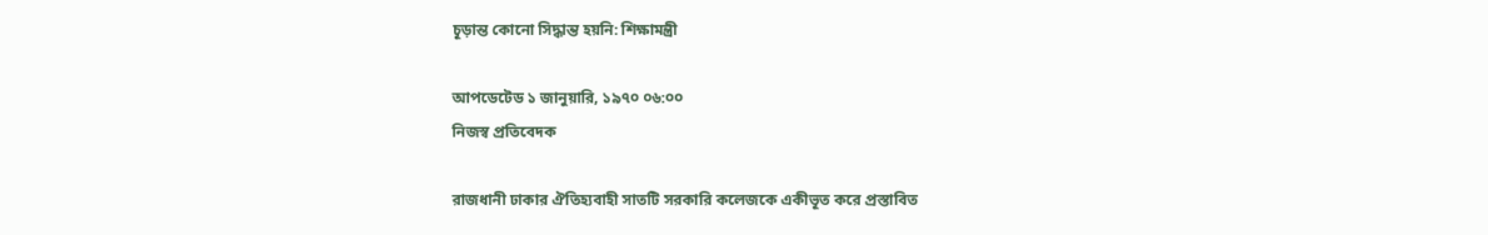চূড়ান্ত কোনো সিদ্ধান্ত হয়নি: শিক্ষামন্ত্রী

আপডেটেড ১ জানুয়ারি, ১৯৭০ ০৬:০০
নিজস্ব প্রতিবেদক

রাজধানী ঢাকার ঐতিহ্যবাহী সাতটি সরকারি কলেজকে একীভূত করে প্রস্তাবিত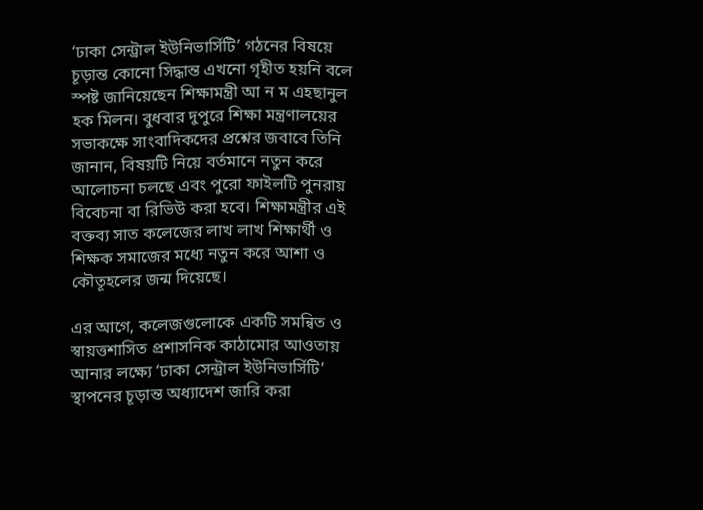‘ঢাকা সেন্ট্রাল ইউনিভার্সিটি’ গঠনের বিষয়ে চূড়ান্ত কোনো সিদ্ধান্ত এখনো গৃহীত হয়নি বলে স্পষ্ট জানিয়েছেন শিক্ষামন্ত্রী আ ন ম এহছানুল হক মিলন। বুধবার দুপুরে শিক্ষা মন্ত্রণালয়ের সভাকক্ষে সাংবাদিকদের প্রশ্নের জবাবে তিনি জানান, বিষয়টি নিয়ে বর্তমানে নতুন করে আলোচনা চলছে এবং পুরো ফাইলটি পুনরায় বিবেচনা বা রিভিউ করা হবে। শিক্ষামন্ত্রীর এই বক্তব্য সাত কলেজের লাখ লাখ শিক্ষার্থী ও শিক্ষক সমাজের মধ্যে নতুন করে আশা ও কৌতূহলের জন্ম দিয়েছে।

এর আগে, কলেজগুলোকে একটি সমন্বিত ও স্বায়ত্তশাসিত প্রশাসনিক কাঠামোর আওতায় আনার লক্ষ্যে ‘ঢাকা সেন্ট্রাল ইউনিভার্সিটি’ স্থাপনের চূড়ান্ত অধ্যাদেশ জারি করা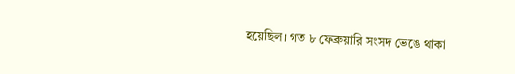হয়েছিল। গত ৮ ফেব্রুয়ারি সংসদ ভেঙে থাকা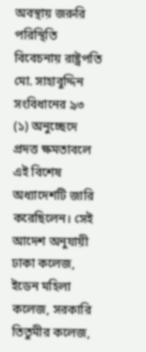অবস্থায় জরুরি পরিস্থিতি বিবেচনায় রাষ্ট্রপতি মো. সাহাবুদ্দিন সংবিধানের ৯৩ (১) অনুচ্ছেদে প্রদত্ত ক্ষমতাবলে এই বিশেষ অধ্যাদেশটি জারি করেছিলেন। সেই আদেশ অনুযায়ী ঢাকা কলেজ, ইডেন মহিলা কলেজ, সরকারি তিতুমীর কলেজ,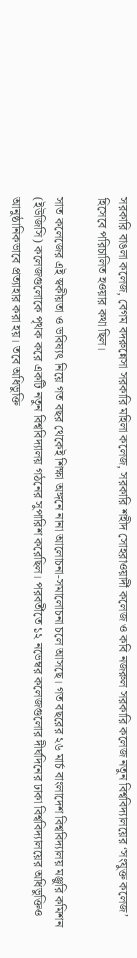সরকারি বাঙলা কলেজ, বেগম বদরুন্নেসা সরকারি মহিলা কলেজ, সরকারি শহীদ সোহরাওয়ার্দী কলেজ ও কবি নজরুল সরকারি কলেজ নতুন বিশ্ববিদ্যালয়ের ‘সংযুক্ত কলেজ’ হিসেবে পরিচালিত হওয়ার কথা ছিল।

সাত কলেজের এই স্বকীয়তা ও ভবিষ্যৎ নিয়ে গত বছর থেকেই শিক্ষা অঙ্গনে নানা আলোচনা-সমালোচনা চলে আসছে। গত বছরের ২৬ মার্চ বাংলাদেশ বিশ্ববিদ্যালয় মঞ্জুরি কমিশন (ইউজিসি) কলেজগুলোকে পৃথক করে একটি নতুন বিশ্ববিদ্যালয় গঠনের সুপারিশ করেছিল। পরবর্তীতে ১২ নভেম্বর কলেজগুলোর দীর্ঘদিনের ঢাকা বিশ্ববিদ্যালয়ের অধিভুক্তিও আনুষ্ঠানিকভাবে প্রত্যাহার করা হয়। তবে অধিভুক্তি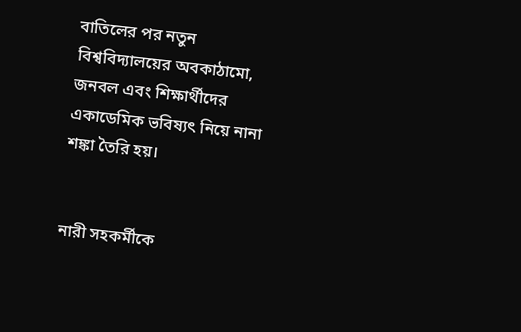বাতিলের পর নতুন বিশ্ববিদ্যালয়ের অবকাঠামো, জনবল এবং শিক্ষার্থীদের একাডেমিক ভবিষ্যৎ নিয়ে নানা শঙ্কা তৈরি হয়।


নারী সহকর্মীকে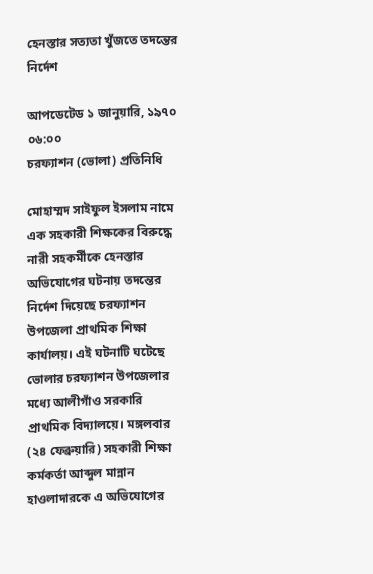হেনস্তার সত্যতা খুঁজতে তদন্তের নির্দেশ

আপডেটেড ১ জানুয়ারি, ১৯৭০ ০৬:০০
চরফ্যাশন (ভোলা) প্রতিনিধি

মোহাম্মদ সাইফুল ইসলাম নামে এক সহকারী শিক্ষকের বিরুদ্ধে নারী সহকর্মীকে হেনস্তার অভিযোগের ঘটনায় তদন্তের নির্দেশ দিয়েছে চরফ্যাশন উপজেলা প্রাথমিক শিক্ষা কার্যালয়। এই ঘটনাটি ঘটেছে ভোলার চরফ্যাশন উপজেলার মধ্যে আলীগাঁও সরকারি প্রাথমিক বিদ্যালয়ে। মঙ্গলবার (২৪ ফেব্রুয়ারি) সহকারী শিক্ষা কর্মকর্তা আব্দুল মান্নান হাওলাদারকে এ অভিযোগের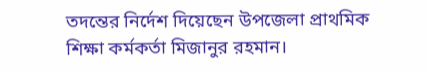তদন্তের নির্দেশ দিয়েছেন উপজেলা প্রাথমিক শিক্ষা কর্মকর্তা মিজানুর রহমান।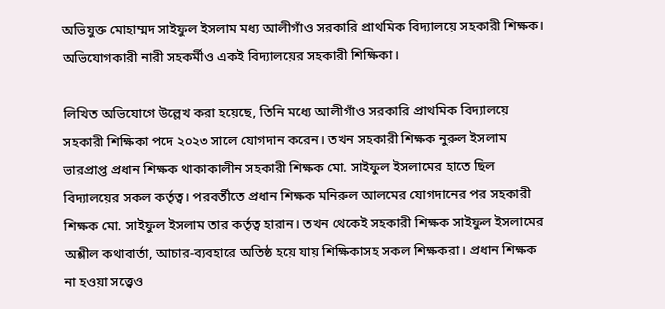অভিযুক্ত মোহাম্মদ সাইফুল ইসলাম মধ্য আলীগাঁও সরকারি প্রাথমিক বিদ্যালয়ে সহকারী শিক্ষক। অভিযোগকারী নারী সহকর্মীও একই বিদ্যালয়ের সহকারী শিক্ষিকা।

লিখিত অভিযোগে উল্লেখ করা হয়েছে, তিনি মধ্যে আলীগাঁও সরকারি প্রাথমিক বিদ্যালয়ে সহকারী শিক্ষিকা পদে ২০২৩ সালে যোগদান করেন। তখন সহকারী শিক্ষক নুরুল ইসলাম ভারপ্রাপ্ত প্রধান শিক্ষক থাকাকালীন সহকারী শিক্ষক মো. সাইফুল ইসলামের হাতে ছিল বিদ্যালয়ের সকল কর্তৃত্ব। পরবর্তীতে প্রধান শিক্ষক মনিরুল আলমের যোগদানের পর সহকারী শিক্ষক মো. সাইফুল ইসলাম তার কর্তৃত্ব হারান। তখন থেকেই সহকারী শিক্ষক সাইফুল ইসলামের অশ্লীল কথাবার্তা, আচার-ব্যবহারে অতিষ্ঠ হয়ে যায় শিক্ষিকাসহ সকল শিক্ষকরা। প্রধান শিক্ষক না হওয়া সত্ত্বেও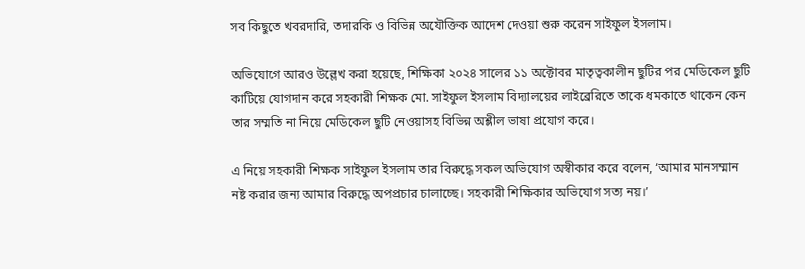সব কিছুতে খবরদারি, তদারকি ও বিভিন্ন অযৌক্তিক আদেশ দেওয়া শুরু করেন সাইফুল ইসলাম।

অভিযোগে আরও উল্লেখ করা হয়েছে, শিক্ষিকা ২০২৪ সালের ১১ অক্টোবর মাতৃত্বকালীন ছুটির পর মেডিকেল ছুটি কাটিয়ে যোগদান করে সহকারী শিক্ষক মো. সাইফুল ইসলাম বিদ্যালয়ের লাইব্রেরিতে তাকে ধমকাতে থাকেন কেন তার সম্মতি না নিয়ে মেডিকেল ছুটি নেওয়াসহ বিভিন্ন অশ্লীল ভাষা প্রযোগ করে।

এ নিয়ে সহকারী শিক্ষক সাইফুল ইসলাম তার বিরুদ্ধে সকল অভিযোগ অস্বীকার করে বলেন, ‘আমার মানসম্মান নষ্ট করার জন্য আমার বিরুদ্ধে অপপ্রচার চালাচ্ছে। সহকারী শিক্ষিকার অভিযোগ সত্য নয়।’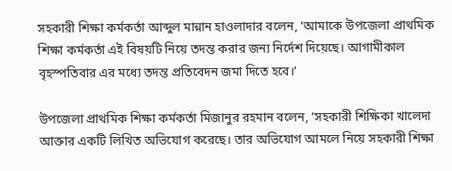সহকারী শিক্ষা কর্মকর্তা আব্দুল মান্নান হাওলাদার বলেন, ‘আমাকে উপজেলা প্রাথমিক শিক্ষা কর্মকর্তা এই বিষয়টি নিয়ে তদন্ত করার জন্য নির্দেশ দিয়েছে। আগামীকাল বৃহস্পতিবার এর মধ্যে তদন্ত প্রতিবেদন জমা দিতে হবে।’

উপজেলা প্রাথমিক শিক্ষা কর্মকর্তা মিজানুর রহমান বলেন, ‘সহকারী শিক্ষিকা খালেদা আক্তার একটি লিখিত অভিযোগ করেছে। তার অভিযোগ আমলে নিয়ে সহকারী শিক্ষা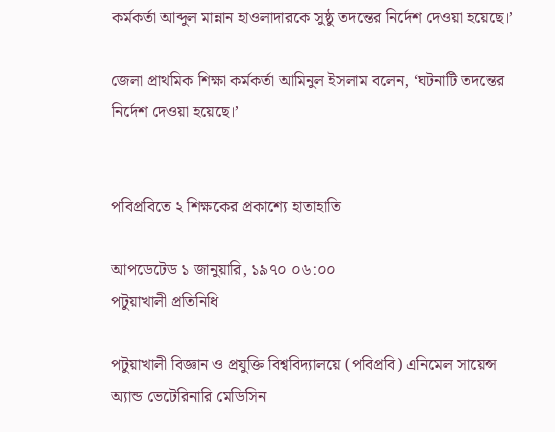কর্মকর্তা আব্দুল মান্নান হাওলাদারকে সুষ্ঠু তদন্তের নির্দেশ দেওয়া হয়েছে।’

জেলা প্রাথমিক শিক্ষা কর্মকর্তা আমিনুল ইসলাম বলেন, ‘ঘটনাটি তদন্তের নির্দেশ দেওয়া হয়েছে।’


পবিপ্রবিতে ২ শিক্ষকের প্রকাশ্যে হাতাহাতি

আপডেটেড ১ জানুয়ারি, ১৯৭০ ০৬:০০
পটুয়াখালী প্রতিনিধি

পটুয়াখালী বিজ্ঞান ও প্রযুক্তি বিশ্ববিদ্যালয়ে (পবিপ্রবি) এনিমেল সায়েন্স অ্যান্ড ভেটেরিনারি মেডিসিন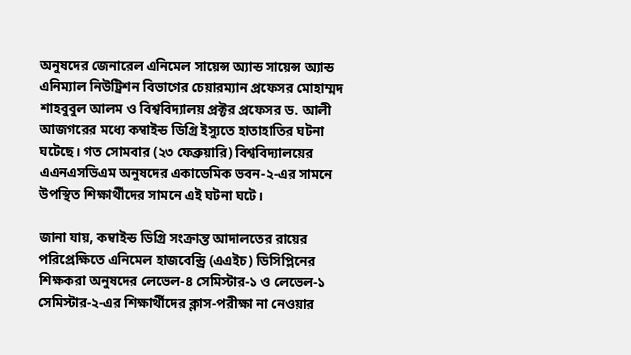অনুষদের জেনারেল এনিমেল সায়েন্স অ্যান্ড সায়েন্স অ্যান্ড এনিম্যাল নিউট্রিশন বিভাগের চেয়ারম্যান প্রফেসর মোহাম্মদ শাহবুবুল আলম ও বিশ্ববিদ্যালয় প্রক্টর প্রফেসর ড. আলী আজগরের মধ্যে কম্বাইন্ড ডিগ্রি ইস্যুতে হাতাহাতির ঘটনা ঘটেছে। গত সোমবার (২৩ ফেব্রুয়ারি) বিশ্ববিদ্যালয়ের এএনএসভিএম অনুষদের একাডেমিক ভবন-২-এর সামনে উপস্থিত শিক্ষার্থীদের সামনে এই ঘটনা ঘটে।

জানা যায়, কম্বাইন্ড ডিগ্রি সংক্রান্ত আদালতের রায়ের পরিপ্রেক্ষিতে এনিমেল হাজবেন্ড্রি (এএইচ) ডিসিপ্লিনের শিক্ষকরা অনুষদের লেভেল-৪ সেমিস্টার-১ ও লেভেল-১ সেমিস্টার-২-এর শিক্ষার্থীদের ক্লাস-পরীক্ষা না নেওয়ার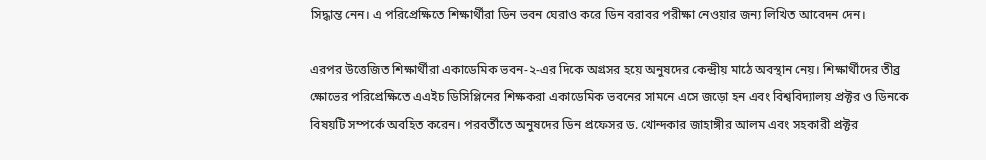সিদ্ধান্ত নেন। এ পরিপ্রেক্ষিতে শিক্ষার্থীরা ডিন ভবন ঘেরাও করে ডিন বরাবর পরীক্ষা নেওয়ার জন্য লিখিত আবেদন দেন।

এরপর উত্তেজিত শিক্ষার্থীরা একাডেমিক ভবন-২-এর দিকে অগ্রসর হয়ে অনুষদের কেন্দ্রীয় মাঠে অবস্থান নেয়। শিক্ষার্থীদের তীব্র ক্ষোভের পরিপ্রেক্ষিতে এএইচ ডিসিপ্লিনের শিক্ষকরা একাডেমিক ভবনের সামনে এসে জড়ো হন এবং বিশ্ববিদ্যালয় প্রক্টর ও ডিনকে বিষয়টি সম্পর্কে অবহিত করেন। পরবর্তীতে অনুষদের ডিন প্রফেসর ড. খোন্দকার জাহাঙ্গীর আলম এবং সহকারী প্রক্টর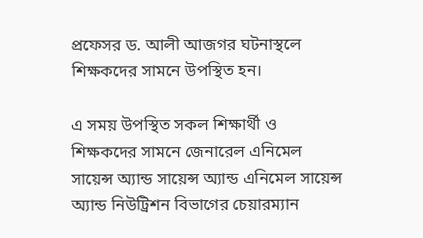প্রফেসর ড. আলী আজগর ঘটনাস্থলে শিক্ষকদের সামনে উপস্থিত হন।

এ সময় উপস্থিত সকল শিক্ষার্থী ও শিক্ষকদের সামনে জেনারেল এনিমেল সায়েন্স অ্যান্ড সায়েন্স অ্যান্ড এনিমেল সায়েন্স অ্যান্ড নিউট্রিশন বিভাগের চেয়ারম্যান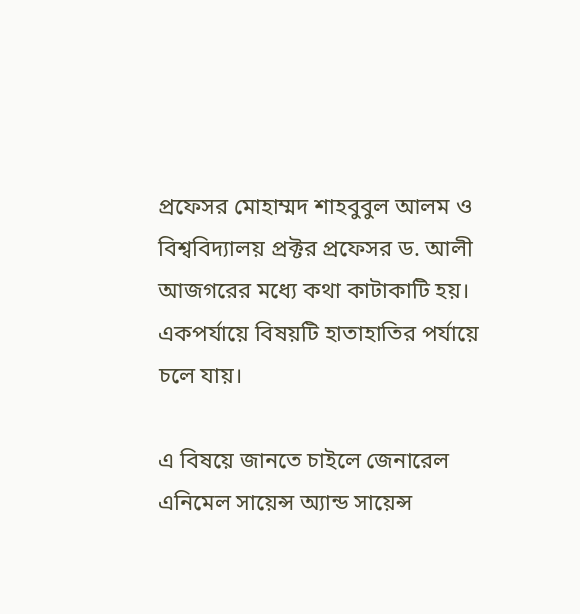প্রফেসর মোহাম্মদ শাহবুবুল আলম ও বিশ্ববিদ্যালয় প্রক্টর প্রফেসর ড. আলী আজগরের মধ্যে কথা কাটাকাটি হয়। একপর্যায়ে বিষয়টি হাতাহাতির পর্যায়ে চলে যায়।

এ বিষয়ে জানতে চাইলে জেনারেল এনিমেল সায়েন্স অ্যান্ড সায়েন্স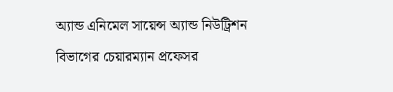অ্যান্ড এনিমেল সায়েন্স অ্যান্ড নিউট্রিশন বিভাগের চেয়ারম্যান প্রফেসর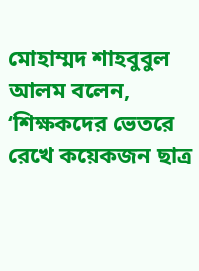মোহাম্মদ শাহবুবুল আলম বলেন, ‘শিক্ষকদের ভেতরে রেখে কয়েকজন ছাত্র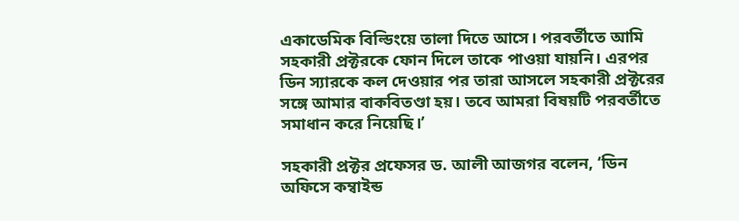একাডেমিক বিল্ডিংয়ে তালা দিতে আসে। পরবর্তীতে আমি সহকারী প্রক্টরকে ফোন দিলে তাকে পাওয়া যায়নি। এরপর ডিন স্যারকে কল দেওয়ার পর তারা আসলে সহকারী প্রক্টরের সঙ্গে আমার বাকবিতণ্ডা হয়। তবে আমরা বিষয়টি পরবর্তীতে সমাধান করে নিয়েছি।’

সহকারী প্রক্টর প্রফেসর ড. আলী আজগর বলেন, ‘ডিন অফিসে কম্বাইন্ড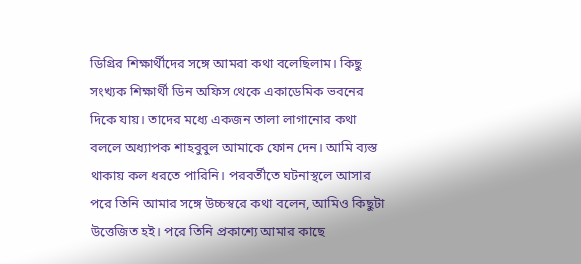ডিগ্রির শিক্ষার্থীদের সঙ্গে আমরা কথা বলেছিলাম। কিছু সংখ্যক শিক্ষার্থী ডিন অফিস থেকে একাডেমিক ভবনের দিকে যায়। তাদের মধ্যে একজন তালা লাগানোর কথা বললে অধ্যাপক শাহবুবুল আমাকে ফোন দেন। আমি ব্যস্ত থাকায় কল ধরতে পারিনি। পরবর্তীতে ঘটনাস্থলে আসার পরে তিনি আমার সঙ্গে উচ্চস্বরে কথা বলেন, আমিও কিছুটা উত্তেজিত হই। পরে তিনি প্রকাশ্যে আমার কাছে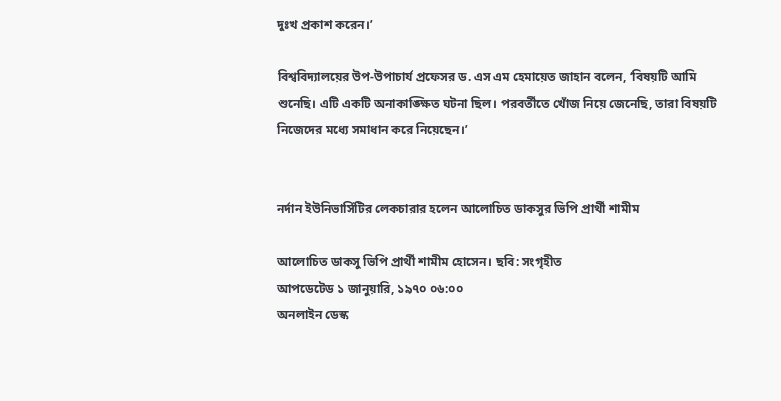দুঃখ প্রকাশ করেন।’

বিশ্ববিদ্যালয়ের উপ-উপাচার্য প্রফেসর ড. এস এম হেমায়েত জাহান বলেন, ‘বিষয়টি আমি শুনেছি। এটি একটি অনাকাঙ্ক্ষিত ঘটনা ছিল। পরবর্তীতে খোঁজ নিয়ে জেনেছি, তারা বিষয়টি নিজেদের মধ্যে সমাধান করে নিয়েছেন।’


নর্দান ইউনিভার্সিটির লেকচারার হলেন আলোচিত ডাকসুর ভিপি প্রার্থী শামীম

আলোচিত ডাকসু ভিপি প্রার্থী শামীম হোসেন। ছবি: সংগৃহীত
আপডেটেড ১ জানুয়ারি, ১৯৭০ ০৬:০০
অনলাইন ডেস্ক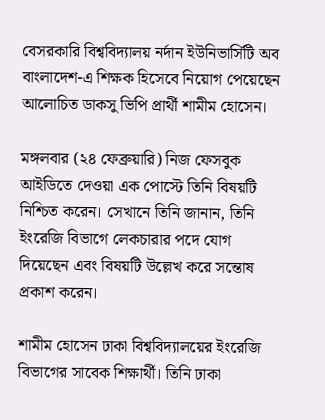বেসরকারি বিশ্ববিদ্যালয় নর্দান ইউনিভার্সিটি অব বাংলাদেশ-এ শিক্ষক হিসেবে নিয়োগ পেয়েছেন আলোচিত ডাকসু ভিপি প্রার্থী শামীম হোসেন।

মঙ্গলবার (২৪ ফেব্রুয়ারি) নিজ ফেসবুক আইডিতে দেওয়া এক পোস্টে তিনি বিষয়টি নিশ্চিত করেন। সেখানে তিনি জানান, তিনি ইংরেজি বিভাগে লেকচারার পদে যোগ দিয়েছেন এবং বিষয়টি উল্লেখ করে সন্তোষ প্রকাশ করেন।

শামীম হোসেন ঢাকা বিশ্ববিদ্যালয়ের ইংরেজি বিভাগের সাবেক শিক্ষার্থী। তিনি ঢাকা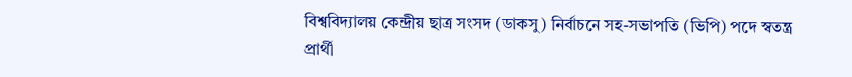বিশ্ববিদ্যালয় কেন্দ্রীয় ছাত্র সংসদ (ডাকসু) নির্বাচনে সহ-সভাপতি (ভিপি) পদে স্বতন্ত্র প্রার্থী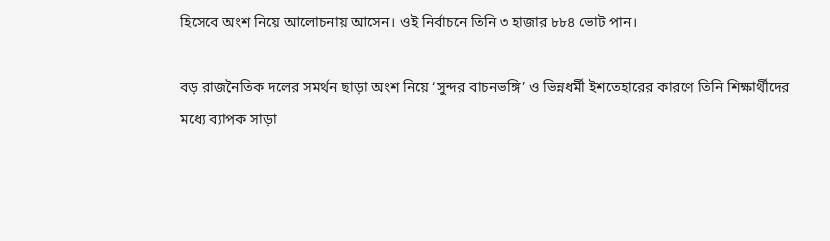হিসেবে অংশ নিয়ে আলোচনায় আসেন। ওই নির্বাচনে তিনি ৩ হাজার ৮৮৪ ভোট পান।

বড় রাজনৈতিক দলের সমর্থন ছাড়া অংশ নিয়ে ‘সুন্দর বাচনভঙ্গি’ ও ভিন্নধর্মী ইশতেহারের কারণে তিনি শিক্ষার্থীদের মধ্যে ব্যাপক সাড়া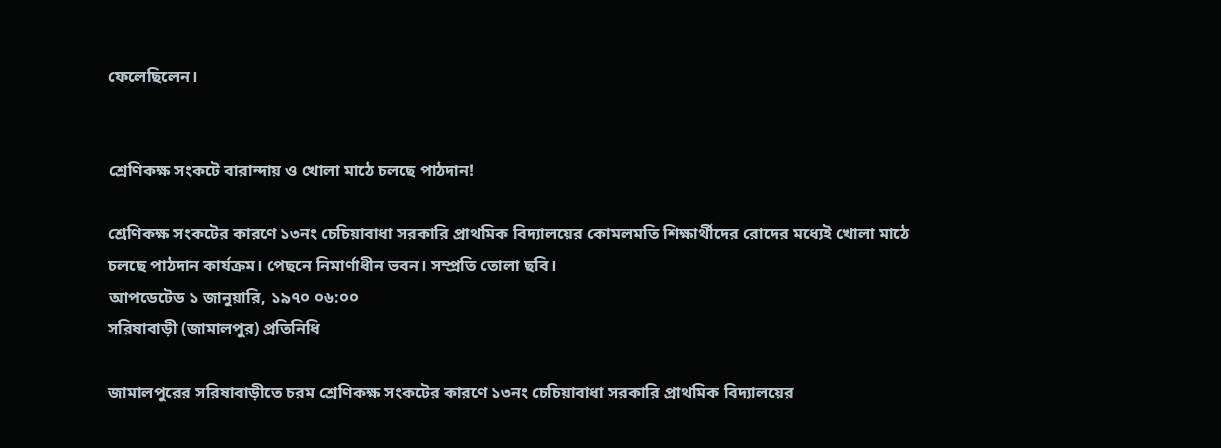ফেলেছিলেন।


শ্রেণিকক্ষ সংকটে বারান্দায় ও খোলা মাঠে চলছে পাঠদান!

শ্রেণিকক্ষ সংকটের কারণে ১৩নং চেচিয়াবাধা সরকারি প্রাথমিক বিদ্যালয়ের কোমলমতি শিক্ষার্থীদের রোদের মধ্যেই খোলা মাঠে চলছে পাঠদান কার্যক্রম। পেছনে নিমার্ণাধীন ভবন। সম্প্রতি তোলা ছবি।
আপডেটেড ১ জানুয়ারি, ১৯৭০ ০৬:০০
সরিষাবাড়ী (জামালপুর) প্রতিনিধি

জামালপুরের সরিষাবাড়ীতে চরম শ্রেণিকক্ষ সংকটের কারণে ১৩নং চেচিয়াবাধা সরকারি প্রাথমিক বিদ্যালয়ের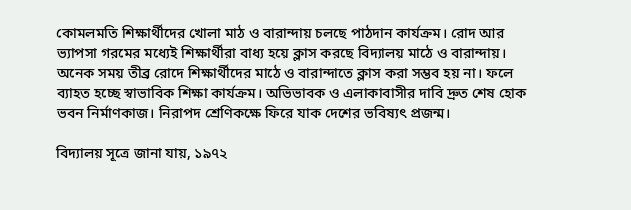কোমলমতি শিক্ষার্থীদের খোলা মাঠ ও বারান্দায় চলছে পাঠদান কার্যক্রম। রোদ আর ভ্যাপসা গরমের মধ্যেই শিক্ষার্থীরা বাধ্য হয়ে ক্লাস করছে বিদ্যালয় মাঠে ও বারান্দায়। অনেক সময় তীব্র রোদে শিক্ষার্থীদের মাঠে ও বারান্দাতে ক্লাস করা সম্ভব হয় না। ফলে ব্যাহত হচ্ছে স্বাভাবিক শিক্ষা কার্যক্রম। অভিভাবক ও এলাকাবাসীর দাবি দ্রুত শেষ হোক ভবন নির্মাণকাজ। নিরাপদ শ্রেণিকক্ষে ফিরে যাক দেশের ভবিষ্যৎ প্রজন্ম।

বিদ্যালয় সূত্রে জানা যায়, ১৯৭২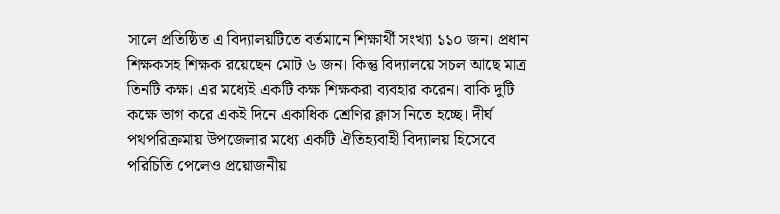সালে প্রতিষ্ঠিত এ বিদ্যালয়টিতে বর্তমানে শিক্ষার্থী সংখ্যা ১১০ জন। প্রধান শিক্ষকসহ শিক্ষক রয়েছেন মোট ৬ জন। কিন্তু বিদ্যালয়ে সচল আছে মাত্র তিনটি কক্ষ। এর মধ্যেই একটি কক্ষ শিক্ষকরা ব্যবহার করেন। বাকি দুটি কক্ষে ভাগ করে একই দিনে একাধিক শ্রেণির ক্লাস নিতে হচ্ছে। দীর্ঘ পথপরিক্রমায় উপজেলার মধ্যে একটি ঐতিহ্যবাহী বিদ্যালয় হিসেবে পরিচিতি পেলেও প্রয়োজনীয়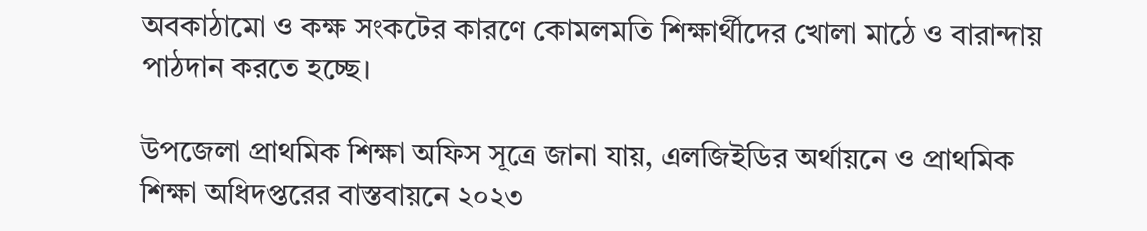অবকাঠামো ও কক্ষ সংকটের কারণে কোমলমতি শিক্ষার্থীদের খোলা মাঠে ও বারান্দায় পাঠদান করতে হচ্ছে।

উপজেলা প্রাথমিক শিক্ষা অফিস সূত্রে জানা যায়, এলজিইডির অর্থায়নে ও প্রাথমিক শিক্ষা অধিদপ্তরের বাস্তবায়নে ২০২৩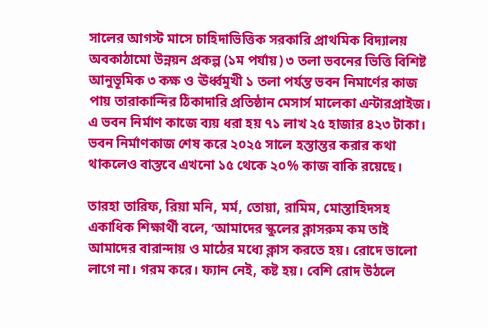সালের আগস্ট মাসে চাহিদাভিত্তিক সরকারি প্রাথমিক বিদ্যালয় অবকাঠামো উন্নয়ন প্রকল্প (১ম পর্যায়) ৩ তলা ভবনের ভিত্তি বিশিষ্ট আনুভূমিক ৩ কক্ষ ও ঊর্ধ্বমুখী ১ তলা পর্যন্ত ভবন নিমার্ণের কাজ পায় তারাকান্দির ঠিকাদারি প্রতিষ্ঠান মেসার্স মালেকা এন্টারপ্রাইজ। এ ভবন নির্মাণ কাজে ব্যয় ধরা হয় ৭১ লাখ ২৫ হাজার ৪২৩ টাকা। ভবন নির্মাণকাজ শেষ করে ২০২৫ সালে হস্তান্তর করার কথা থাকলেও বাস্তবে এখনো ১৫ থেকে ২০% কাজ বাকি রয়েছে।

তারহা তারিফ, রিয়া মনি, মর্ম, তোয়া, রামিম, মোস্তাহিদসহ একাধিক শিক্ষার্থী বলে, ‘আমাদের স্কুলের ক্লাসরুম কম তাই আমাদের বারান্দায় ও মাঠের মধ্যে ক্লাস করতে হয়। রোদে ভালো লাগে না। গরম করে। ফ্যান নেই, কষ্ট হয়। বেশি রোদ উঠলে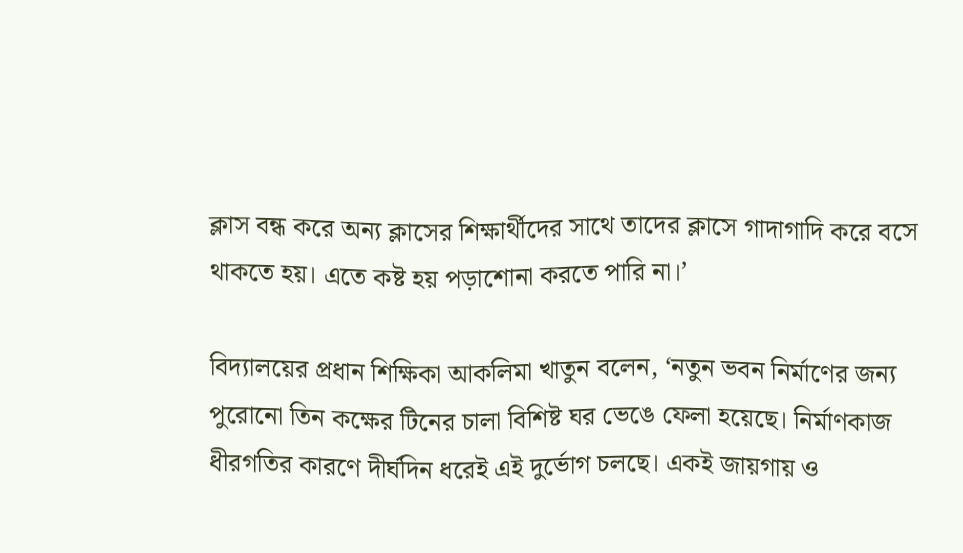ক্লাস বন্ধ করে অন্য ক্লাসের শিক্ষার্থীদের সাথে তাদের ক্লাসে গাদাগাদি করে বসে থাকতে হয়। এতে কষ্ট হয় পড়াশোনা করতে পারি না।’

বিদ্যালয়ের প্রধান শিক্ষিকা আকলিমা খাতুন বলেন, ‘নতুন ভবন নির্মাণের জন্য পুরোনো তিন কক্ষের টিনের চালা বিশিষ্ট ঘর ভেঙে ফেলা হয়েছে। নির্মাণকাজ ধীরগতির কারণে দীর্ঘদিন ধরেই এই দুর্ভোগ চলছে। একই জায়গায় ও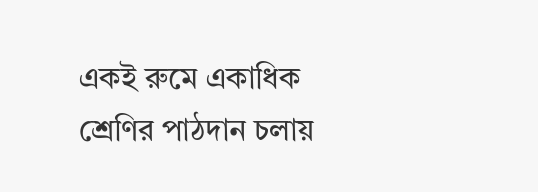একই রুমে একাধিক শ্রেণির পাঠদান চলায়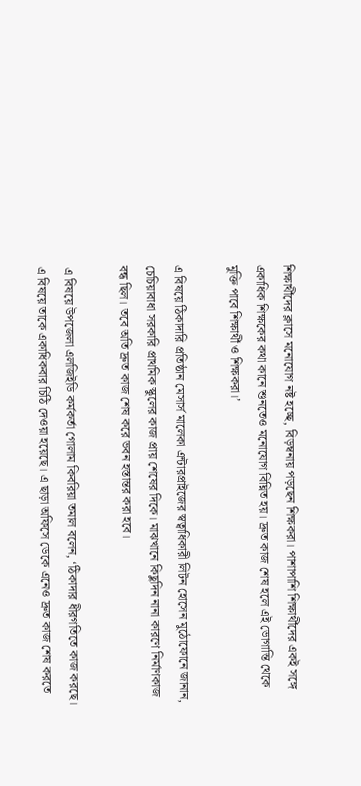শিক্ষার্থীদের ক্লাসে মনোযোগ নষ্ট হচ্ছে, বিড়ম্বনায় পড়ছেন শিক্ষকরা। পাশাপাশি শিক্ষার্থীদের একই সঙ্গে একাধিক শিক্ষকের কথা কানে শুনতেও মনোযোগ বিঘ্নিত হয়। দ্রুত কাজ শেষ হলে এই ভোগান্তি থেকে মুক্তি পাবে শিক্ষার্থী ও শিক্ষকরা।’

এ বিষয়ে ঠিকাদারি প্রতিষ্ঠান মেসার্স মালেকা এন্টারপ্রাইজের স্বত্বাধিকারী লিটন হোসেন মুঠোফোনে জানান, চেচিয়াবাধা সরকারি প্রাথমিক স্কুলের কাজ প্রায় শেষের দিকে। মাঝখানে কিছুদিন নানা কারণে নির্মাণকাজ বন্ধ ছিল। তবে অতি দ্রুত কাজ শেষ করে ভবন হস্তান্তর করা হবে।

এ বিষয়ে উপজেলা এলজিইডি কর্মকর্তা গোলাম কিবরিয়া তমাল বলেন, ‘ঠিকাদার ধীরগতিতে কাজ করছে। এ বিষয়ে তাকে একাধিকবার চিঠি দেওয়া হয়েছে। এ ছাড়া অফিসে ডেকে এনেও দ্রুত কাজ শেষ করতে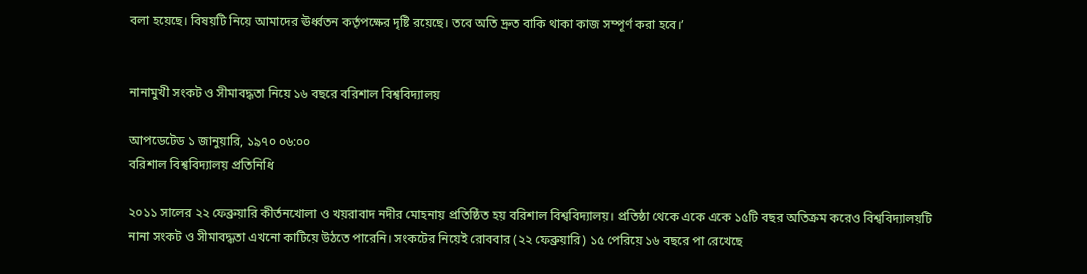বলা হয়েছে। বিষয়টি নিয়ে আমাদের ঊর্ধ্বতন কর্তৃপক্ষের দৃষ্টি রয়েছে। তবে অতি দ্রুত বাকি থাকা কাজ সম্পূর্ণ করা হবে।’


নানামুখী সংকট ও সীমাবদ্ধতা নিয়ে ১৬ বছরে বরিশাল বিশ্ববিদ্যালয়

আপডেটেড ১ জানুয়ারি, ১৯৭০ ০৬:০০
বরিশাল বিশ্ববিদ্যালয় প্রতিনিধি

২০১১ সালের ২২ ফেব্রুয়ারি কীর্তনখোলা ও খয়রাবাদ নদীর মোহনায় প্রতিষ্ঠিত হয় বরিশাল বিশ্ববিদ্যালয়। প্রতিষ্ঠা থেকে একে একে ১৫টি বছর অতিক্রম করেও বিশ্ববিদ্যালয়টি নানা সংকট ও সীমাবদ্ধতা এখনো কাটিয়ে উঠতে পারেনি। সংকটের নিয়েই রোববার (২২ ফেব্রুয়ারি) ১৫ পেরিয়ে ১৬ বছরে পা রেখেছে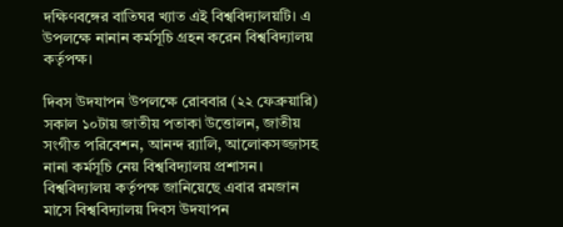দক্ষিণবঙ্গের বাতিঘর খ্যাত এই বিশ্ববিদ্যালয়টি। এ উপলক্ষে নানান কর্মসূচি গ্রহন করেন বিশ্ববিদ্যালয় কর্তৃপক্ষ।

দিবস উদযাপন উপলক্ষে রোববার (২২ ফেব্রুয়ারি) সকাল ১০টায় জাতীয় পতাকা উত্তোলন, জাতীয় সংগীত পরিবেশন, আনন্দ র‍্যালি, আলোকসজ্জাসহ নানা কর্মসূচি নেয় বিশ্ববিদ্যালয় প্রশাসন। বিশ্ববিদ্যালয় কর্তৃপক্ষ জানিয়েছে এবার রমজান মাসে বিশ্ববিদ্যালয় দিবস উদযাপন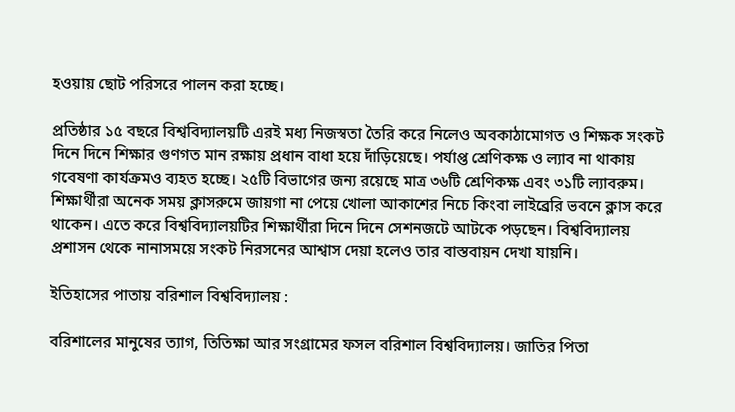হওয়ায় ছোট পরিসরে পালন করা হচ্ছে।

প্রতিষ্ঠার ১৫ বছরে বিশ্ববিদ্যালয়টি এরই মধ্য নিজস্বতা তৈরি করে নিলেও অবকাঠামোগত ও শিক্ষক সংকট দিনে দিনে শিক্ষার গুণগত মান রক্ষায় প্রধান বাধা হয়ে দাঁড়িয়েছে। পর্যাপ্ত শ্রেণিকক্ষ ও ল্যাব না থাকায় গবেষণা কার্যক্রমও ব্যহত হচ্ছে। ২৫টি বিভাগের জন্য রয়েছে মাত্র ৩৬টি শ্রেণিকক্ষ এবং ৩১টি ল্যাবরুম। শিক্ষার্থীরা অনেক সময় ক্লাসরুমে জায়গা না পেয়ে খোলা আকাশের নিচে কিংবা লাইব্রেরি ভবনে ক্লাস করে থাকেন। এতে করে বিশ্ববিদ্যালয়টির শিক্ষার্থীরা দিনে দিনে সেশনজটে আটকে পড়ছেন। বিশ্ববিদ্যালয় প্রশাসন থেকে নানাসময়ে সংকট নিরসনের আশ্বাস দেয়া হলেও তার বাস্তবায়ন দেখা যায়নি।

ইতিহাসের পাতায় বরিশাল বিশ্ববিদ্যালয় :

বরিশালের মানুষের ত্যাগ, তিতিক্ষা আর সংগ্রামের ফসল বরিশাল বিশ্ববিদ্যালয়। জাতির পিতা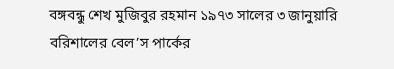বঙ্গবন্ধু শেখ মুজিবুর রহমান ১৯৭৩ সালের ৩ জানুয়ারি বরিশালের বেল’স পার্কের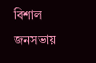বিশাল জনসভায়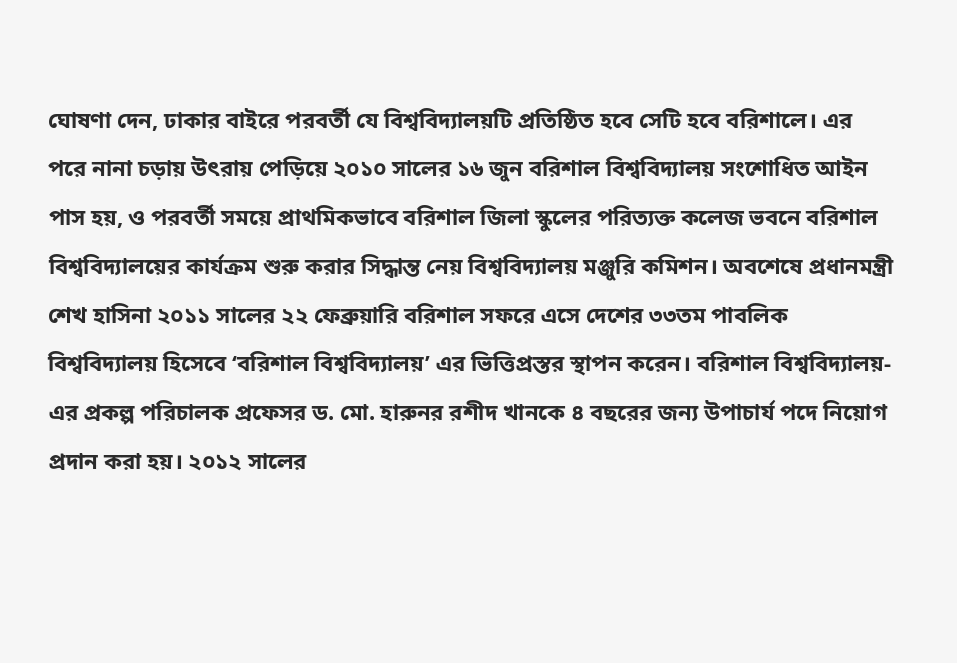ঘোষণা দেন, ঢাকার বাইরে পরবর্তী যে বিশ্ববিদ্যালয়টি প্রতিষ্ঠিত হবে সেটি হবে বরিশালে। এর পরে নানা চড়ায় উৎরায় পেড়িয়ে ২০১০ সালের ১৬ জুন বরিশাল বিশ্ববিদ্যালয় সংশোধিত আইন পাস হয়, ও পরবর্তী সময়ে প্রাথমিকভাবে বরিশাল জিলা স্কুলের পরিত্যক্ত কলেজ ভবনে বরিশাল বিশ্ববিদ্যালয়ের কার্যক্রম শুরু করার সিদ্ধান্ত নেয় বিশ্ববিদ্যালয় মঞ্জুরি কমিশন। অবশেষে প্রধানমন্ত্রী শেখ হাসিনা ২০১১ সালের ২২ ফেব্রুয়ারি বরিশাল সফরে এসে দেশের ৩৩তম পাবলিক বিশ্ববিদ্যালয় হিসেবে ‘বরিশাল বিশ্ববিদ্যালয়’ এর ভিত্তিপ্রস্তর স্থাপন করেন। বরিশাল বিশ্ববিদ্যালয়-এর প্রকল্প পরিচালক প্রফেসর ড. মো. হারুনর রশীদ খানকে ৪ বছরের জন্য উপাচার্য পদে নিয়োগ প্রদান করা হয়। ২০১২ সালের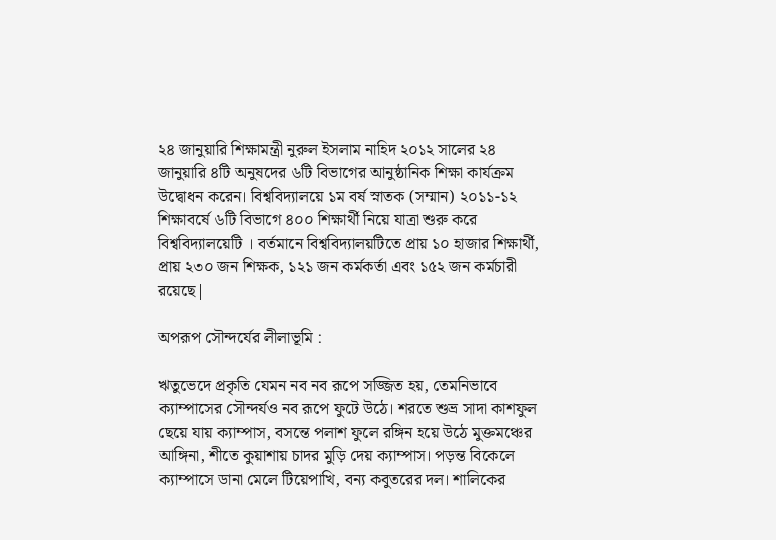২৪ জানুয়ারি শিক্ষামন্ত্রী নুরুল ইসলাম নাহিদ ২০১২ সালের ২৪ জানুয়ারি ৪টি অনুষদের ৬টি বিভাগের আনুষ্ঠানিক শিক্ষা কার্যক্রম উদ্বোধন করেন। বিশ্ববিদ্যালয়ে ১ম বর্ষ স্নাতক (সম্মান) ২০১১-১২ শিক্ষাবর্ষে ৬টি বিভাগে ৪০০ শিক্ষার্থী নিয়ে যাত্রা শুরু করে বিশ্ববিদ্যালয়েটি । বর্তমানে বিশ্ববিদ্যালয়টিতে প্রায় ১০ হাজার শিক্ষার্থী, প্রায় ২৩০ জন শিক্ষক, ১২১ জন কর্মকর্তা এবং ১৫২ জন কর্মচারী রয়েছে|

অপরূপ সৌন্দর্যের লীলাভূমি :

ঋতুভেদে প্রকৃতি যেমন নব নব রূপে সজ্জিত হয়, তেমনিভাবে ক্যাম্পাসের সৌন্দর্যও নব রূপে ফুটে উঠে। শরতে শুভ্র সাদা কাশফুল ছেয়ে যায় ক্যাম্পাস, বসন্তে পলাশ ফুলে রঙ্গিন হয়ে উঠে মুক্তমঞ্চের আঙ্গিনা, শীতে কুয়াশায় চাদর মুড়ি দেয় ক্যাম্পাস। পড়ন্ত বিকেলে ক্যাম্পাসে ডানা মেলে টিয়েপাখি, বন্য কবুতরের দল। শালিকের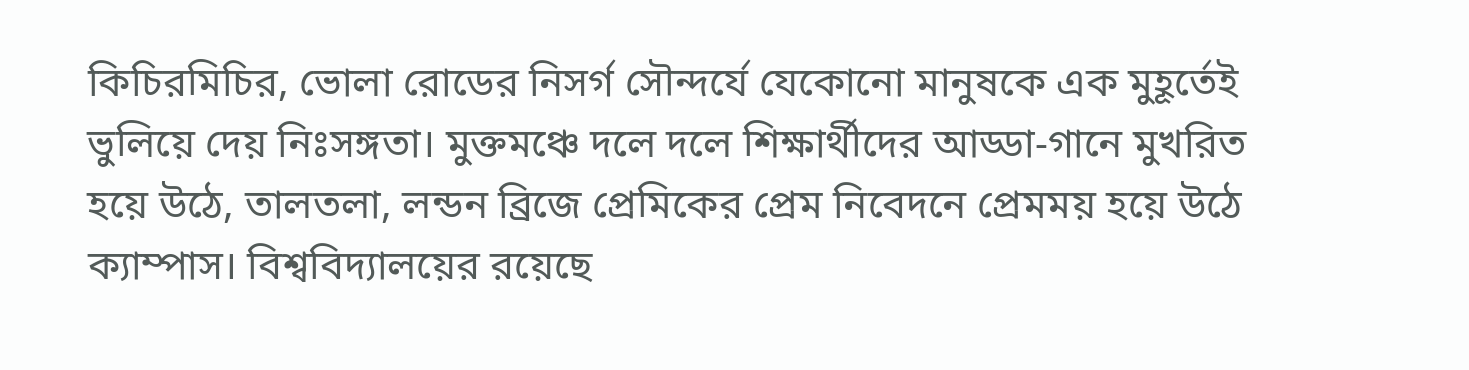কিচিরমিচির, ভোলা রোডের নিসর্গ সৌন্দর্যে যেকোনো মানুষকে এক মুহূর্তেই ভুলিয়ে দেয় নিঃসঙ্গতা। মুক্তমঞ্চে দলে দলে শিক্ষার্থীদের আড্ডা-গানে মুখরিত হয়ে উঠে, তালতলা, লন্ডন ব্রিজে প্রেমিকের প্রেম নিবেদনে প্রেমময় হয়ে উঠে ক্যাম্পাস। বিশ্ববিদ্যালয়ের রয়েছে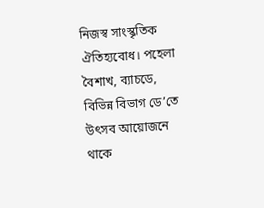নিজস্ব সাংস্কৃতিক ঐতিহ্যবোধ। পহেলা বৈশাখ, ব্যাচডে, বিভিন্ন বিভাগ ডে’তে উৎসব আয়োজনে থাকে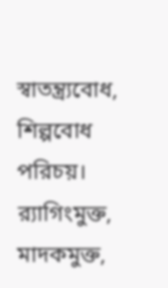স্বাতন্ত্র্যবোধ, শিল্পবোধ পরিচয়। র‍্যাগিংমুক্ত, মাদকমুক্ত,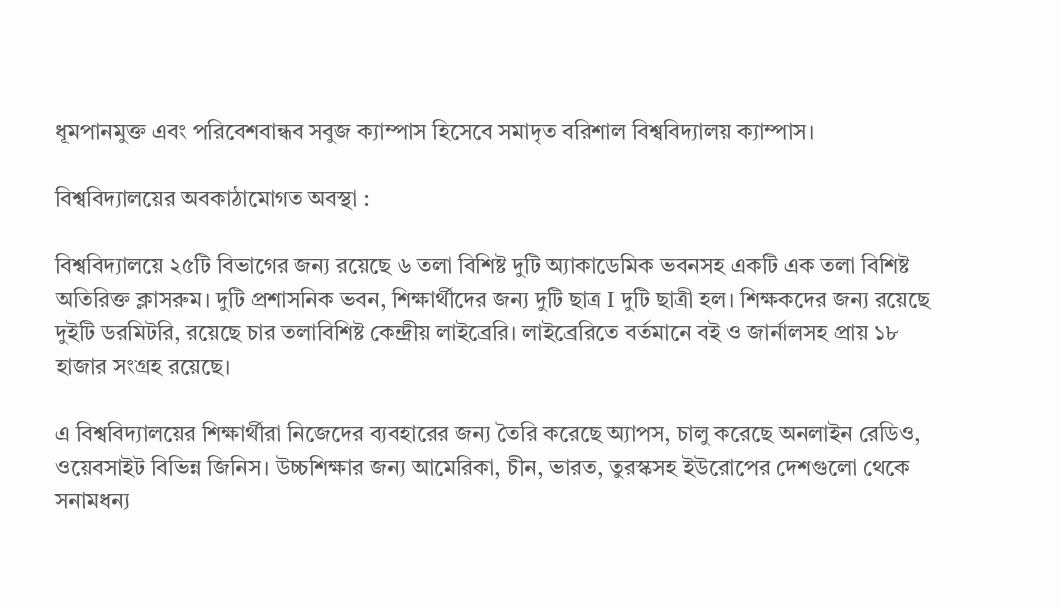ধূমপানমুক্ত এবং পরিবেশবান্ধব সবুজ ক্যাম্পাস হিসেবে সমাদৃত বরিশাল বিশ্ববিদ্যালয় ক্যাম্পাস।

বিশ্ববিদ্যালয়ের অবকাঠামোগত অবস্থা :

বিশ্ববিদ্যালয়ে ২৫টি বিভাগের জন্য রয়েছে ৬ তলা বিশিষ্ট দুটি অ্যাকাডেমিক ভবনসহ একটি এক তলা বিশিষ্ট অতিরিক্ত ক্লাসরুম। দুটি প্রশাসনিক ভবন, শিক্ষার্থীদের জন্য দুটি ছাত্র I দুটি ছাত্রী হল। শিক্ষকদের জন্য রয়েছে দুইটি ডরমিটরি, রয়েছে চার তলাবিশিষ্ট কেন্দ্রীয় লাইব্রেরি। লাইব্রেরিতে বর্তমানে বই ও জার্নালসহ প্রায় ১৮ হাজার সংগ্রহ রয়েছে।

এ বিশ্ববিদ্যালয়ের শিক্ষার্থীরা নিজেদের ব্যবহারের জন্য তৈরি করেছে অ্যাপস, চালু করেছে অনলাইন রেডিও, ওয়েবসাইট বিভিন্ন জিনিস। উচ্চশিক্ষার জন্য আমেরিকা, চীন, ভারত, তুরস্কসহ ইউরোপের দেশগুলো থেকে সনামধন্য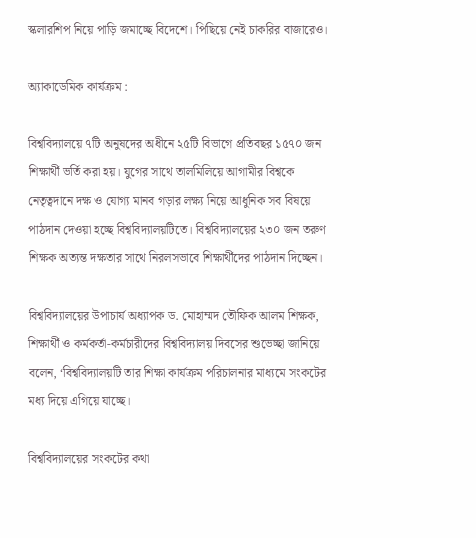স্কলারশিপ নিয়ে পাড়ি জমাচ্ছে বিদেশে। পিছিয়ে নেই চাকরির বাজারেও।

অ্যাকাডেমিক কার্যক্রম :

বিশ্ববিদ্যালয়ে ৭টি অনুষদের অধীনে ২৫টি বিভাগে প্রতিবছর ১৫৭০ জন শিক্ষার্থী ভর্তি করা হয়। যুগের সাথে তালমিলিয়ে আগামীর বিশ্বকে নেতৃত্বদানে দক্ষ ও যোগ্য মানব গড়ার লক্ষ্য নিয়ে আধুনিক সব বিষয়ে পাঠদান দেওয়া হচ্ছে বিশ্ববিদ্যালয়টিতে। বিশ্ববিদ্যালয়ের ২৩০ জন তরুণ শিক্ষক অত্যন্ত দক্ষতার সাথে নিরলসভাবে শিক্ষার্থীদের পাঠদান দিচ্ছেন।

বিশ্ববিদ্যালয়ের উপাচার্য অধ্যাপক ড. মোহাম্মদ তৌফিক আলম শিক্ষক, শিক্ষার্থী ও কর্মকর্তা-কর্মচারীদের বিশ্ববিদ্যালয় দিবসের শুভেচ্ছা জানিয়ে বলেন, ‘বিশ্ববিদ্যালয়টি তার শিক্ষা কার্যক্রম পরিচালনার মাধ্যমে সংকটের মধ্য দিয়ে এগিয়ে যাচ্ছে।

বিশ্ববিদ্যালয়ের সংকটের কথা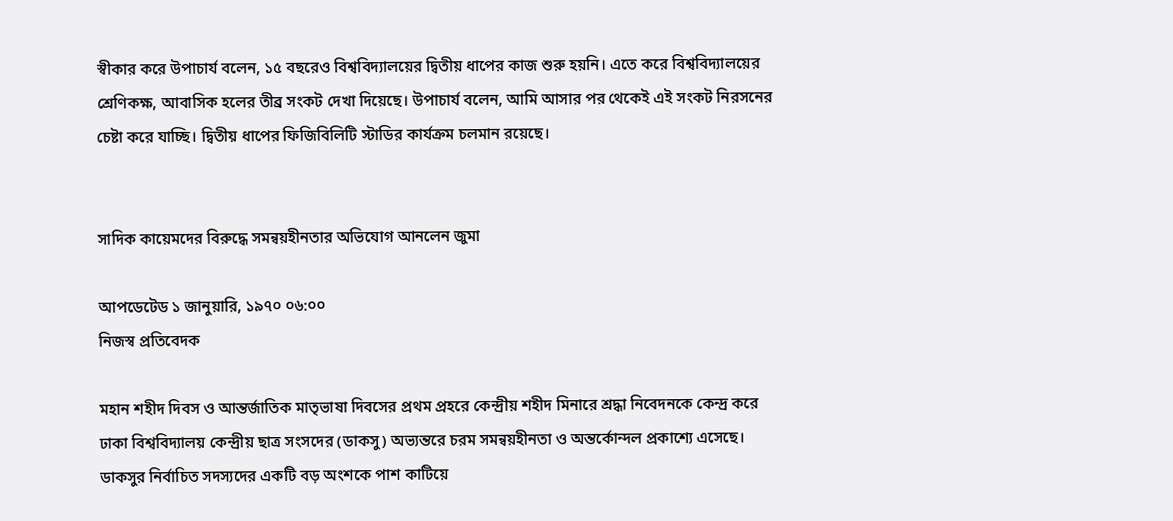স্বীকার করে উপাচার্য বলেন, ১৫ বছরেও বিশ্ববিদ্যালয়ের দ্বিতীয় ধাপের কাজ শুরু হয়নি। এতে করে বিশ্ববিদ্যালয়ের শ্রেণিকক্ষ, আবাসিক হলের তীব্র সংকট দেখা দিয়েছে। উপাচার্য বলেন, আমি আসার পর থেকেই এই সংকট নিরসনের চেষ্টা করে যাচ্ছি। দ্বিতীয় ধাপের ফিজিবিলিটি স্টাডির কার্যক্রম চলমান রয়েছে।


সাদিক কায়েমদের বিরুদ্ধে সমন্বয়হীনতার অভিযোগ আনলেন জুমা

আপডেটেড ১ জানুয়ারি, ১৯৭০ ০৬:০০
নিজস্ব প্রতিবেদক

মহান শহীদ দিবস ও আন্তর্জাতিক মাতৃভাষা দিবসের প্রথম প্রহরে কেন্দ্রীয় শহীদ মিনারে শ্রদ্ধা নিবেদনকে কেন্দ্র করে ঢাকা বিশ্ববিদ্যালয় কেন্দ্রীয় ছাত্র সংসদের (ডাকসু) অভ্যন্তরে চরম সমন্বয়হীনতা ও অন্তর্কোন্দল প্রকাশ্যে এসেছে। ডাকসুর নির্বাচিত সদস্যদের একটি বড় অংশকে পাশ কাটিয়ে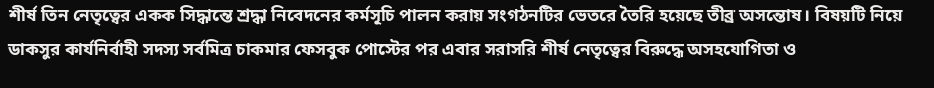শীর্ষ তিন নেতৃত্বের একক সিদ্ধান্তে শ্রদ্ধা নিবেদনের কর্মসূচি পালন করায় সংগঠনটির ভেতরে তৈরি হয়েছে তীব্র অসন্তোষ। বিষয়টি নিয়ে ডাকসুর কার্যনির্বাহী সদস্য সর্বমিত্র চাকমার ফেসবুক পোস্টের পর এবার সরাসরি শীর্ষ নেতৃত্বের বিরুদ্ধে অসহযোগিতা ও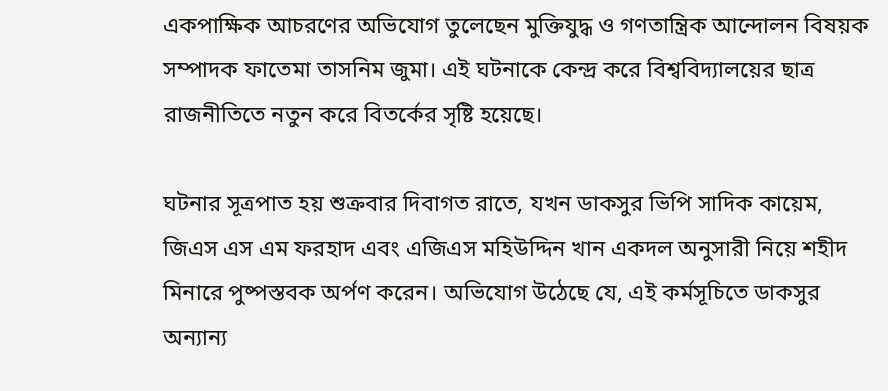একপাক্ষিক আচরণের অভিযোগ তুলেছেন মুক্তিযুদ্ধ ও গণতান্ত্রিক আন্দোলন বিষয়ক সম্পাদক ফাতেমা তাসনিম জুমা। এই ঘটনাকে কেন্দ্র করে বিশ্ববিদ্যালয়ের ছাত্র রাজনীতিতে নতুন করে বিতর্কের সৃষ্টি হয়েছে।

ঘটনার সূত্রপাত হয় শুক্রবার দিবাগত রাতে, যখন ডাকসুর ভিপি সাদিক কায়েম, জিএস এস এম ফরহাদ এবং এজিএস মহিউদ্দিন খান একদল অনুসারী নিয়ে শহীদ মিনারে পুষ্পস্তবক অর্পণ করেন। অভিযোগ উঠেছে যে, এই কর্মসূচিতে ডাকসুর অন্যান্য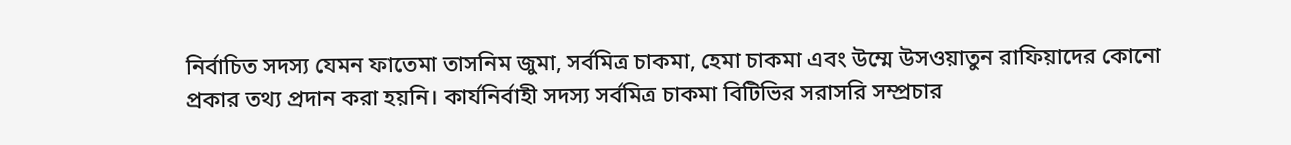নির্বাচিত সদস্য যেমন ফাতেমা তাসনিম জুমা, সর্বমিত্র চাকমা, হেমা চাকমা এবং উম্মে উসওয়াতুন রাফিয়াদের কোনো প্রকার তথ্য প্রদান করা হয়নি। কার্যনির্বাহী সদস্য সর্বমিত্র চাকমা বিটিভির সরাসরি সম্প্রচার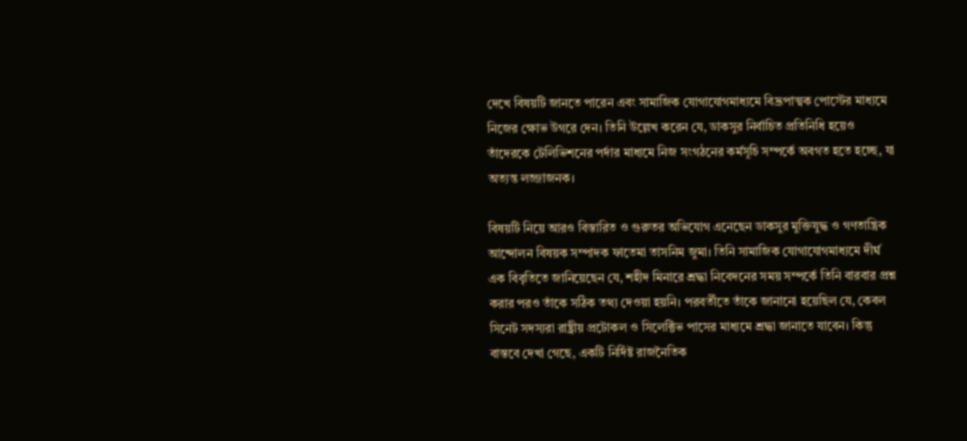দেখে বিষয়টি জানতে পারেন এবং সামাজিক যোগাযোগমাধ্যমে বিদ্রূপাত্মক পোস্টের মাধ্যমে নিজের ক্ষোভ উগরে দেন। তিনি উল্লেখ করেন যে, ডাকসুর নির্বাচিত প্রতিনিধি হয়েও তাঁদেরকে টেলিভিশনের পর্দার মাধ্যমে নিজ সংগঠনের কর্মসূচি সম্পর্কে অবগত হতে হচ্ছে, যা অত্যন্ত লজ্জাজনক।

বিষয়টি নিয়ে আরও বিস্তারিত ও গুরুতর অভিযোগ এনেছেন ডাকসুর মুক্তিযুদ্ধ ও গণতান্ত্রিক আন্দোলন বিষয়ক সম্পাদক ফাতেমা তাসনিম জুমা। তিনি সামাজিক যোগাযোগমাধ্যমে দীর্ঘ এক বিবৃতিতে জানিয়েছেন যে, শহীদ মিনারে শ্রদ্ধা নিবেদনের সময় সম্পর্কে তিনি বারবার প্রশ্ন করার পরও তাঁকে সঠিক তথ্য দেওয়া হয়নি। পরবর্তীতে তাঁকে জানানো হয়েছিল যে, কেবল সিনেট সদস্যরা রাষ্ট্রীয় প্রটোকল ও সিলেক্টিভ পাসের মাধ্যমে শ্রদ্ধা জানাতে যাবেন। কিন্তু বাস্তবে দেখা গেছে, একটি নির্দিষ্ট রাজনৈতিক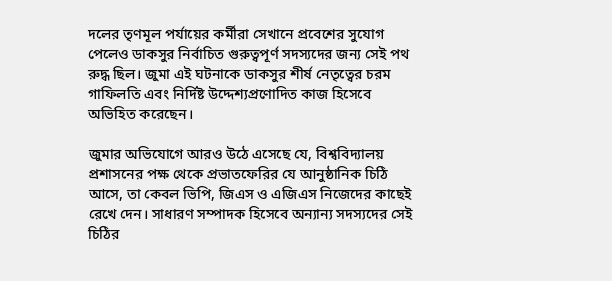দলের তৃণমূল পর্যায়ের কর্মীরা সেখানে প্রবেশের সুযোগ পেলেও ডাকসুর নির্বাচিত গুরুত্বপূর্ণ সদস্যদের জন্য সেই পথ রুদ্ধ ছিল। জুমা এই ঘটনাকে ডাকসুর শীর্ষ নেতৃত্বের চরম গাফিলতি এবং নির্দিষ্ট উদ্দেশ্যপ্রণোদিত কাজ হিসেবে অভিহিত করেছেন।

জুমার অভিযোগে আরও উঠে এসেছে যে, বিশ্ববিদ্যালয় প্রশাসনের পক্ষ থেকে প্রভাতফেরির যে আনুষ্ঠানিক চিঠি আসে, তা কেবল ভিপি, জিএস ও এজিএস নিজেদের কাছেই রেখে দেন। সাধারণ সম্পাদক হিসেবে অন্যান্য সদস্যদের সেই চিঠির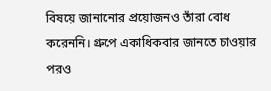বিষয়ে জানানোর প্রয়োজনও তাঁরা বোধ করেননি। গ্রুপে একাধিকবার জানতে চাওয়ার পরও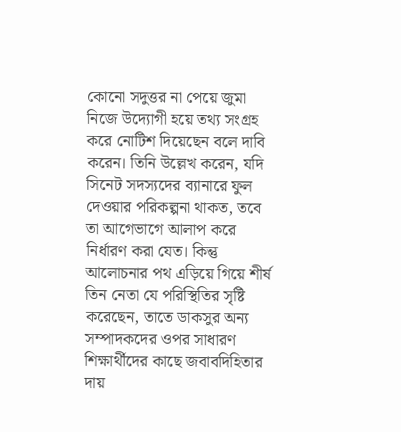কোনো সদুত্তর না পেয়ে জুমা নিজে উদ্যোগী হয়ে তথ্য সংগ্রহ করে নোটিশ দিয়েছেন বলে দাবি করেন। তিনি উল্লেখ করেন, যদি সিনেট সদস্যদের ব্যানারে ফুল দেওয়ার পরিকল্পনা থাকত, তবে তা আগেভাগে আলাপ করে নির্ধারণ করা যেত। কিন্তু আলোচনার পথ এড়িয়ে গিয়ে শীর্ষ তিন নেতা যে পরিস্থিতির সৃষ্টি করেছেন, তাতে ডাকসুর অন্য সম্পাদকদের ওপর সাধারণ শিক্ষার্থীদের কাছে জবাবদিহিতার দায়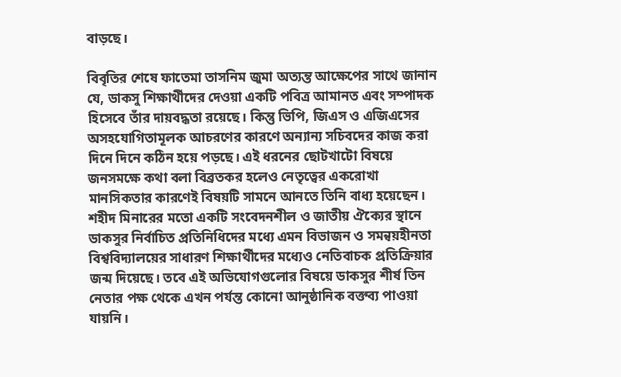বাড়ছে।

বিবৃতির শেষে ফাতেমা তাসনিম জুমা অত্যন্ত আক্ষেপের সাথে জানান যে, ডাকসু শিক্ষার্থীদের দেওয়া একটি পবিত্র আমানত এবং সম্পাদক হিসেবে তাঁর দায়বদ্ধতা রয়েছে। কিন্তু ভিপি, জিএস ও এজিএসের অসহযোগিতামূলক আচরণের কারণে অন্যান্য সচিবদের কাজ করা দিনে দিনে কঠিন হয়ে পড়ছে। এই ধরনের ছোটখাটো বিষয়ে জনসমক্ষে কথা বলা বিব্রতকর হলেও নেতৃত্বের একরোখা মানসিকতার কারণেই বিষয়টি সামনে আনতে তিনি বাধ্য হয়েছেন। শহীদ মিনারের মতো একটি সংবেদনশীল ও জাতীয় ঐক্যের স্থানে ডাকসুর নির্বাচিত প্রতিনিধিদের মধ্যে এমন বিভাজন ও সমন্বয়হীনতা বিশ্ববিদ্যালয়ের সাধারণ শিক্ষার্থীদের মধ্যেও নেতিবাচক প্রতিক্রিয়ার জন্ম দিয়েছে। তবে এই অভিযোগগুলোর বিষয়ে ডাকসুর শীর্ষ তিন নেতার পক্ষ থেকে এখন পর্যন্ত কোনো আনুষ্ঠানিক বক্তব্য পাওয়া যায়নি।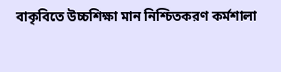বাকৃবিতে উচ্চশিক্ষা মান নিশ্চিতকরণ কর্মশালা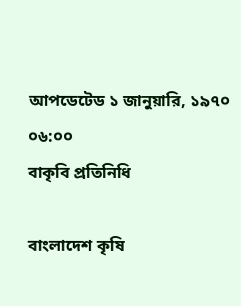আপডেটেড ১ জানুয়ারি, ১৯৭০ ০৬:০০
বাকৃবি প্রতিনিধি

বাংলাদেশ কৃষি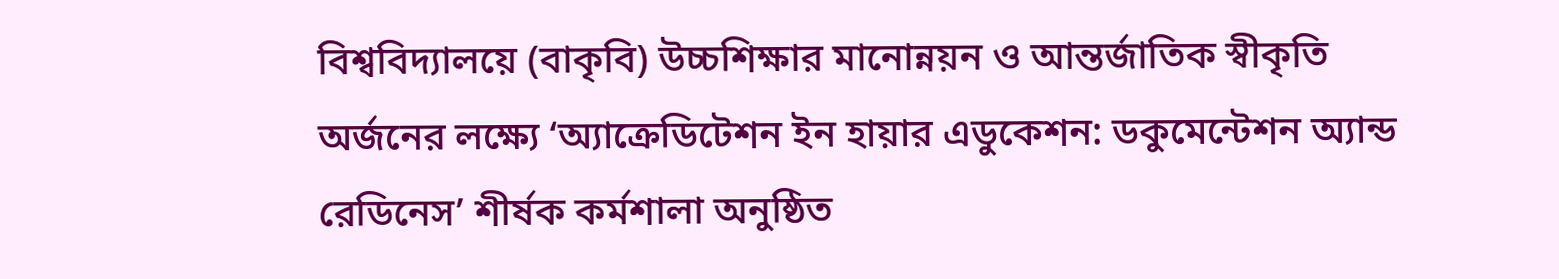বিশ্ববিদ্যালয়ে (বাকৃবি) উচ্চশিক্ষার মানোন্নয়ন ও আন্তর্জাতিক স্বীকৃতি অর্জনের লক্ষ্যে ‘অ্যাক্রেডিটেশন ইন হায়ার এডুকেশন: ডকুমেন্টেশন অ্যান্ড রেডিনেস’ শীর্ষক কর্মশালা অনুষ্ঠিত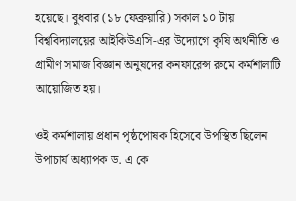হয়েছে। বুধবার (১৮ ফেব্রুয়ারি) সকাল ১০ টায় বিশ্ববিদ্যালয়ের আইকিউএসি-এর উদ্যোগে কৃষি অর্থনীতি ও গ্রামীণ সমাজ বিজ্ঞান অনুষদের কনফারেন্স রুমে কর্মশালাটি আয়োজিত হয়।

ওই কর্মশালায় প্রধান পৃষ্ঠপোষক হিসেবে উপস্থিত ছিলেন উপাচার্য অধ্যাপক ড. এ কে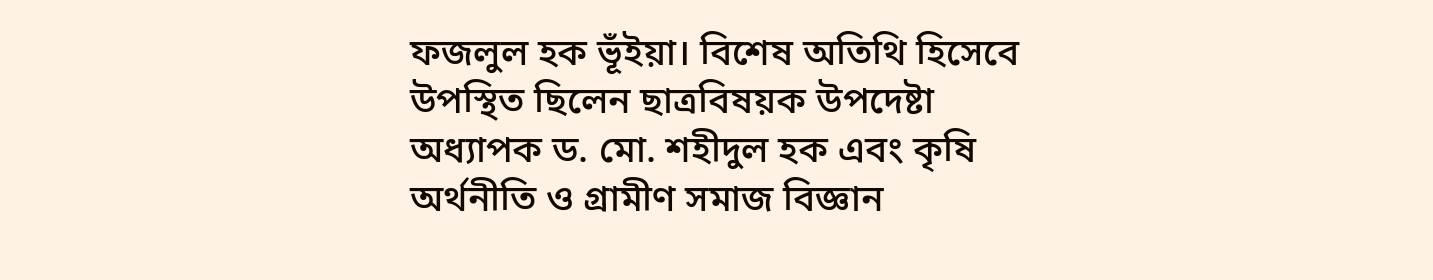ফজলুল হক ভূঁইয়া। বিশেষ অতিথি হিসেবে উপস্থিত ছিলেন ছাত্রবিষয়ক উপদেষ্টা অধ্যাপক ড. মো. শহীদুল হক এবং কৃষি অর্থনীতি ও গ্রামীণ সমাজ বিজ্ঞান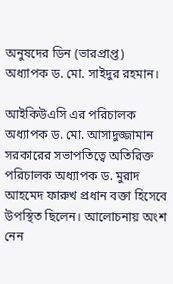অনুষদের ডিন (ভারপ্রাপ্ত) অধ্যাপক ড. মো. সাইদুর রহমান।

আইকিউএসি এর পরিচালক অধ্যাপক ড. মো. আসাদুজ্জামান সরকারের সভাপতিত্বে অতিরিক্ত পরিচালক অধ্যাপক ড. মুরাদ আহমেদ ফারুখ প্রধান বক্তা হিসেবে উপস্থিত ছিলেন। আলোচনায় অংশ নেন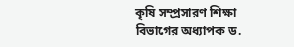কৃষি সম্প্রসারণ শিক্ষা বিভাগের অধ্যাপক ড.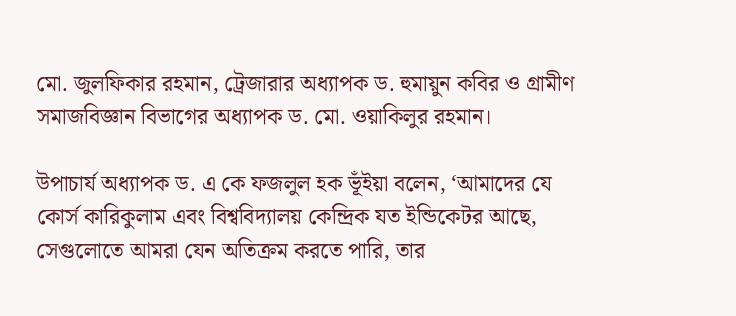মো. জুলফিকার রহমান, ট্রেজারার অধ্যাপক ড. হুমায়ুন কবির ও গ্রামীণ সমাজবিজ্ঞান বিভাগের অধ্যাপক ড. মো. ওয়াকিলুর রহমান।

উপাচার্য অধ্যাপক ড. এ কে ফজলুল হক ভূঁইয়া বলেন, ‘আমাদের যে কোর্স কারিকুলাম এবং বিশ্ববিদ্যালয় কেন্দ্রিক যত ইন্ডিকেটর আছে, সেগুলোতে আমরা যেন অতিক্রম করতে পারি, তার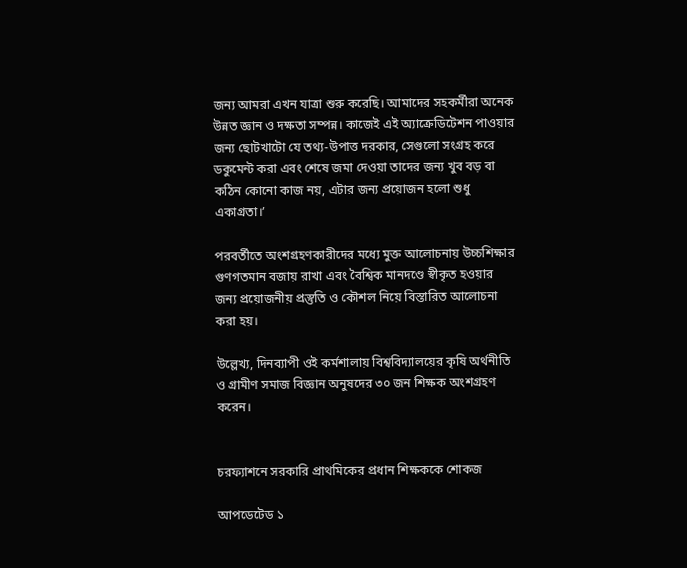জন্য আমরা এখন যাত্রা শুরু করেছি। আমাদের সহকর্মীরা অনেক উন্নত জ্ঞান ও দক্ষতা সম্পন্ন। কাজেই এই অ্যাক্রেডিটেশন পাওয়ার জন্য ছোটখাটো যে তথ্য-উপাত্ত দরকার, সেগুলো সংগ্রহ করে ডকুমেন্ট করা এবং শেষে জমা দেওয়া তাদের জন্য খুব বড় বা কঠিন কোনো কাজ নয়, এটার জন্য প্রয়োজন হলো শুধু একাগ্রতা।’

পরবর্তীতে অংশগ্রহণকারীদের মধ্যে মুক্ত আলোচনায় উচ্চশিক্ষার গুণগতমান বজায় রাখা এবং বৈশ্বিক মানদণ্ডে স্বীকৃত হওয়ার জন্য প্রয়োজনীয় প্রস্তুতি ও কৌশল নিয়ে বিস্তারিত আলোচনা করা হয়।

উল্লেখ্য, দিনব্যাপী ওই কর্মশালায় বিশ্ববিদ্যালয়ের কৃষি অর্থনীতি ও গ্রামীণ সমাজ বিজ্ঞান অনুষদের ৩০ জন শিক্ষক অংশগ্রহণ করেন।


চরফ্যাশনে সরকারি প্রাথমিকের প্রধান শিক্ষককে শোকজ

আপডেটেড ১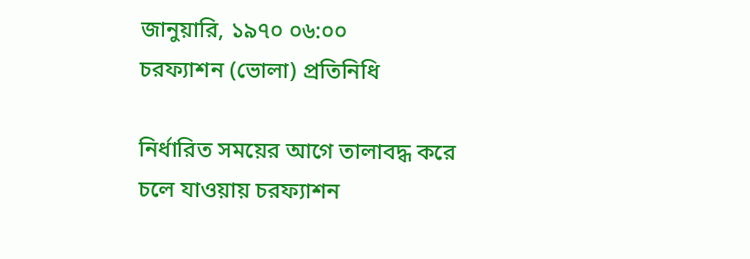জানুয়ারি, ১৯৭০ ০৬:০০
চরফ্যাশন (ভোলা) প্রতিনিধি

নির্ধারিত সময়ের আগে তালাবদ্ধ করে চলে যাওয়ায় চরফ্যাশন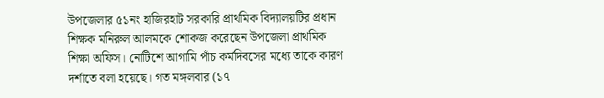উপজেলার ৫১নং হাজিরহাট সরকারি প্রাথমিক বিদ্যালয়টির প্রধান শিক্ষক মনিরুল আলমকে শোকজ করেছেন উপজেলা প্রাথমিক শিক্ষা অফিস। নোটিশে আগামি পাঁচ কর্মদিবসের মধ্যে তাকে কারণ দর্শাতে বলা হয়েছে। গত মঙ্গলবার (১৭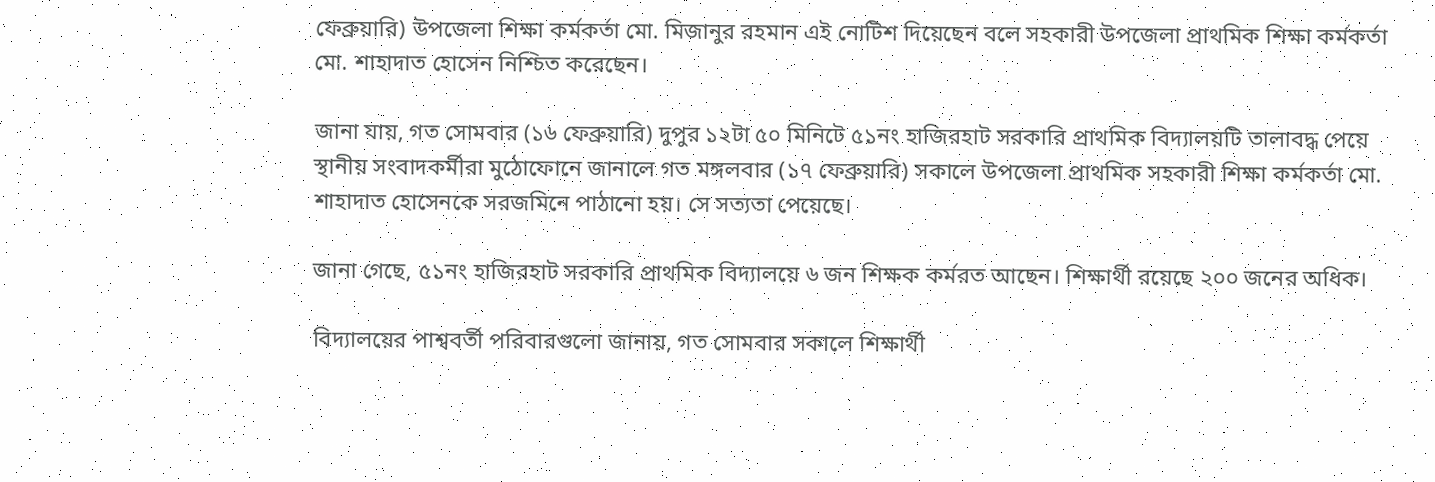ফেব্রুয়ারি) উপজেলা শিক্ষা কর্মকর্তা মো. মিজানুর রহমান এই নোটিশ দিয়েছেন বলে সহকারী উপজেলা প্রাথমিক শিক্ষা কর্মকর্তা মো. শাহাদাত হোসেন নিশ্চিত করেছেন।

জানা যায়, গত সোমবার (১৬ ফেব্রুয়ারি) দুপুর ১২টা ৫০ মিনিটে ৫১নং হাজিরহাট সরকারি প্রাথমিক বিদ্যালয়টি তালাবদ্ধ পেয়ে স্থানীয় সংবাদকর্মীরা মুঠোফোনে জানালে গত মঙ্গলবার (১৭ ফেব্রুয়ারি) সকালে উপজেলা প্রাথমিক সহকারী শিক্ষা কর্মকর্তা মো. শাহাদাত হোসেনকে সরজমিনে পাঠানো হয়। সে সত্যতা পেয়েছে।

জানা গেছে, ৫১নং হাজিরহাট সরকারি প্রাথমিক বিদ্যালয়ে ৬ জন শিক্ষক কর্মরত আছেন। শিক্ষার্থী রয়েছে ২০০ জনের অধিক।

বিদ্যালয়ের পাশ্ববর্তী পরিবারগুলো জানায়, গত সোমবার সকালে শিক্ষার্থী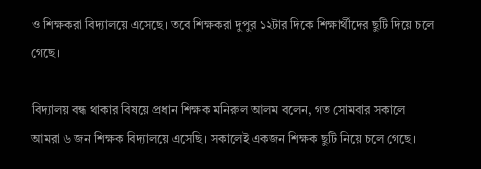ও শিক্ষকরা বিদ্যালয়ে এসেছে। তবে শিক্ষকরা দুপুর ১২টার দিকে শিক্ষার্থীদের ছুটি দিয়ে চলে গেছে।

বিদ্যালয় বন্ধ থাকার বিষয়ে প্রধান শিক্ষক মনিরুল আলম বলেন, গত সোমবার সকালে আমরা ৬ জন শিক্ষক বিদ্যালয়ে এসেছি। সকালেই একজন শিক্ষক ছুটি নিয়ে চলে গেছে।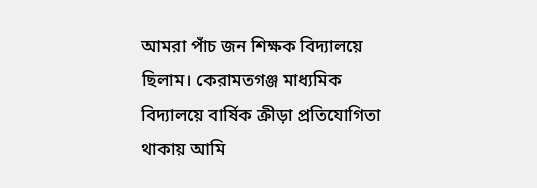আমরা পাঁচ জন শিক্ষক বিদ্যালয়ে ছিলাম। কেরামতগঞ্জ মাধ্যমিক বিদ্যালয়ে বার্ষিক ক্রীড়া প্রতিযোগিতা থাকায় আমি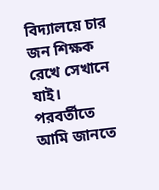বিদ্যালয়ে চার জন শিক্ষক রেখে সেখানে যাই। পরবর্তীতে আমি জানতে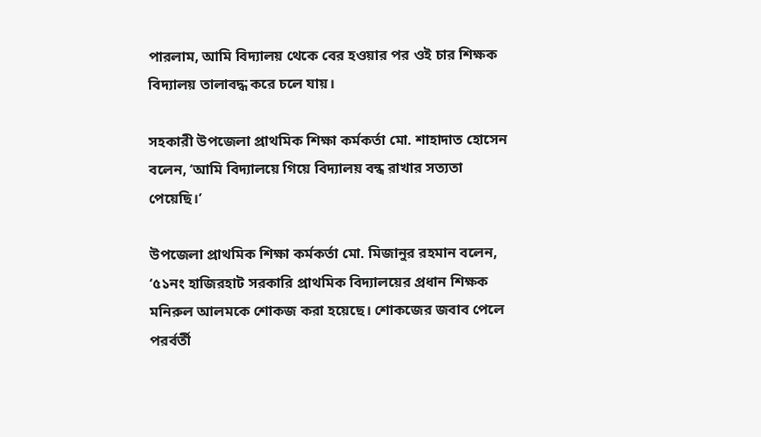পারলাম, আমি বিদ্যালয় থেকে বের হওয়ার পর ওই চার শিক্ষক বিদ্যালয় তালাবদ্ধ করে চলে যায়।

সহকারী উপজেলা প্রাথমিক শিক্ষা কর্মকর্তা মো. শাহাদাত হোসেন বলেন, ‘আমি বিদ্যালয়ে গিয়ে বিদ্যালয় বন্ধ রাখার সত্যতা পেয়েছি।’

উপজেলা প্রাথমিক শিক্ষা কর্মকর্তা মো. মিজানুর রহমান বলেন, ‘৫১নং হাজিরহাট সরকারি প্রাথমিক বিদ্যালয়ের প্রধান শিক্ষক মনিরুল আলমকে শোকজ করা হয়েছে। শোকজের জবাব পেলে পরর্বর্তী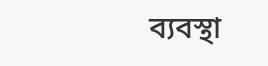ব্যবস্থা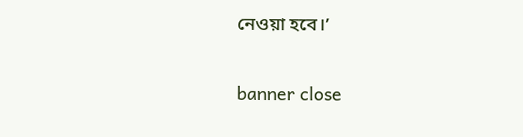নেওয়া হবে।’


banner close